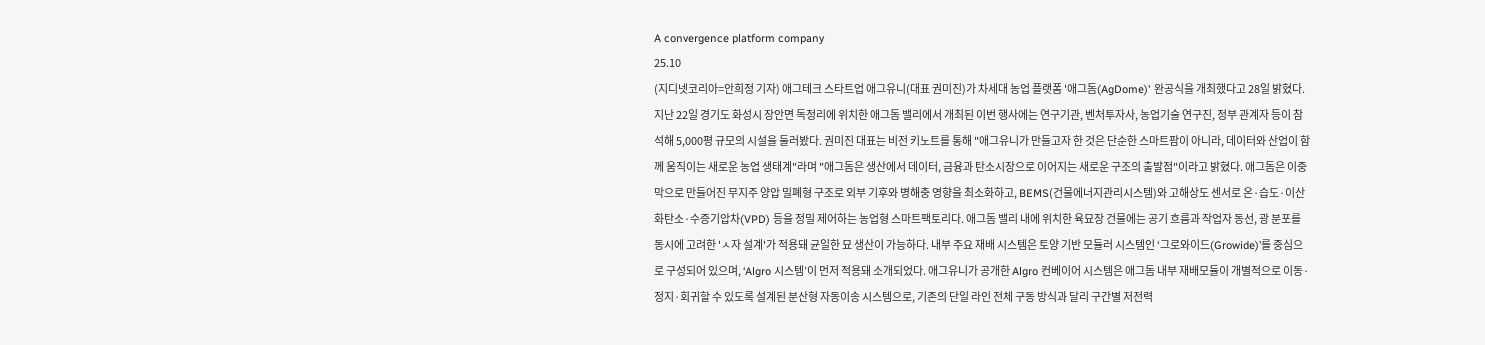A convergence platform company
25.10
(지디넷코리아=안희정 기자) 애그테크 스타트업 애그유니(대표 권미진)가 차세대 농업 플랫폼 '애그돔(AgDome)' 완공식을 개최했다고 28일 밝혔다. 지난 22일 경기도 화성시 장안면 독정리에 위치한 애그돔 밸리에서 개최된 이번 행사에는 연구기관, 벤처투자사, 농업기술 연구진, 정부 관계자 등이 참석해 5,000평 규모의 시설을 둘러봤다. 권미진 대표는 비전 키노트를 통해 "애그유니가 만들고자 한 것은 단순한 스마트팜이 아니라, 데이터와 산업이 함께 움직이는 새로운 농업 생태계"라며 "애그돔은 생산에서 데이터, 금융과 탄소시장으로 이어지는 새로운 구조의 출발점"이라고 밝혔다. 애그돔은 이중막으로 만들어진 무지주 양압 밀폐형 구조로 외부 기후와 병해충 영향을 최소화하고, BEMS(건물에너지관리시스템)와 고해상도 센서로 온·습도·이산화탄소·수증기압차(VPD) 등을 정밀 제어하는 농업형 스마트팩토리다. 애그돔 밸리 내에 위치한 육묘장 건물에는 공기 흐름과 작업자 동선, 광 분포를 동시에 고려한 'ㅅ자 설계'가 적용돼 균일한 묘 생산이 가능하다. 내부 주요 재배 시스템은 토양 기반 모듈러 시스템인 ‘그로와이드(Growide)’를 중심으로 구성되어 있으며, ‘Algro 시스템’이 먼저 적용돼 소개되었다. 애그유니가 공개한 Algro 컨베이어 시스템은 애그돔 내부 재배모듈이 개별적으로 이동·정지·회귀할 수 있도록 설계된 분산형 자동이송 시스템으로, 기존의 단일 라인 전체 구동 방식과 달리 구간별 저전력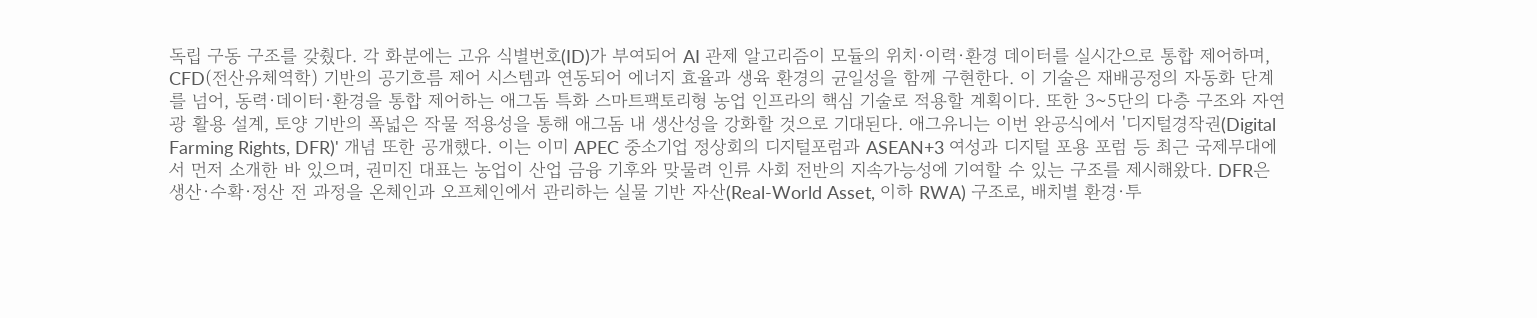독립 구동 구조를 갖췄다. 각 화분에는 고유 식별번호(ID)가 부여되어 AI 관제 알고리즘이 모듈의 위치·이력·환경 데이터를 실시간으로 통합 제어하며, CFD(전산유체역학) 기반의 공기흐름 제어 시스템과 연동되어 에너지 효율과 생육 환경의 균일성을 함께 구현한다. 이 기술은 재배공정의 자동화 단계를 넘어, 동력·데이터·환경을 통합 제어하는 애그돔 특화 스마트팩토리형 농업 인프라의 핵심 기술로 적용할 계획이다. 또한 3~5단의 다층 구조와 자연광 활용 설계, 토양 기반의 폭넓은 작물 적용성을 통해 애그돔 내 생산성을 강화할 것으로 기대된다. 애그유니는 이번 완공식에서 '디지털경작권(Digital Farming Rights, DFR)' 개념 또한 공개했다. 이는 이미 APEC 중소기업 정상회의 디지털포럼과 ASEAN+3 여성과 디지털 포용 포럼 등 최근 국제무대에서 먼저 소개한 바 있으며, 권미진 대표는 농업이 산업 금융 기후와 맞물려 인류 사회 전반의 지속가능성에 기여할 수 있는 구조를 제시해왔다. DFR은 생산·수확·정산 전 과정을 온체인과 오프체인에서 관리하는 실물 기반 자산(Real-World Asset, 이하 RWA) 구조로, 배치별 환경·투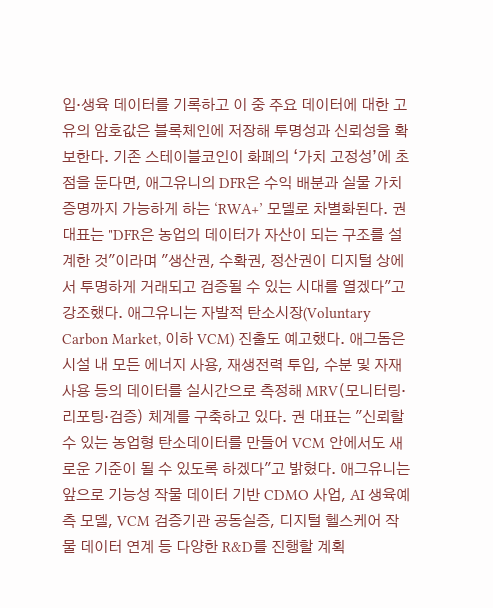입·생육 데이터를 기록하고 이 중 주요 데이터에 대한 고유의 암호값은 블록체인에 저장해 투명성과 신뢰성을 확보한다. 기존 스테이블코인이 화폐의 ‘가치 고정성’에 초점을 둔다면, 애그유니의 DFR은 수익 배분과 실물 가치 증명까지 가능하게 하는 ‘RWA+’ 모델로 차별화된다. 권 대표는 "DFR은 농업의 데이터가 자산이 되는 구조를 설계한 것"이라며 "생산권, 수확권, 정산권이 디지털 상에서 투명하게 거래되고 검증될 수 있는 시대를 열겠다"고 강조했다. 애그유니는 자발적 탄소시장(Voluntary Carbon Market, 이하 VCM) 진출도 예고했다. 애그돔은 시설 내 모든 에너지 사용, 재생전력 투입, 수분 및 자재 사용 등의 데이터를 실시간으로 측정해 MRV(모니터링·리포팅·검증) 체계를 구축하고 있다. 권 대표는 "신뢰할 수 있는 농업형 탄소데이터를 만들어 VCM 안에서도 새로운 기준이 될 수 있도록 하겠다"고 밝혔다. 애그유니는 앞으로 기능성 작물 데이터 기반 CDMO 사업, AI 생육예측 모델, VCM 검증기관 공동실증, 디지털 헬스케어 작물 데이터 연계 등 다양한 R&D를 진행할 계획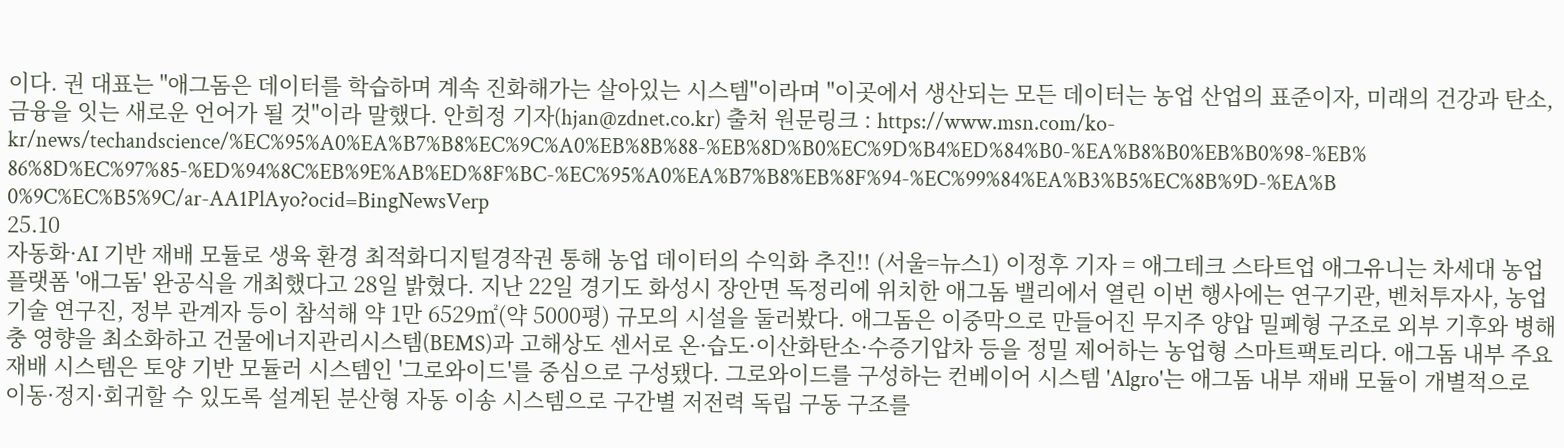이다. 권 대표는 "애그돔은 데이터를 학습하며 계속 진화해가는 살아있는 시스템"이라며 "이곳에서 생산되는 모든 데이터는 농업 산업의 표준이자, 미래의 건강과 탄소, 금융을 잇는 새로운 언어가 될 것"이라 말했다. 안희정 기자(hjan@zdnet.co.kr) 출처 원문링크 : https://www.msn.com/ko-kr/news/techandscience/%EC%95%A0%EA%B7%B8%EC%9C%A0%EB%8B%88-%EB%8D%B0%EC%9D%B4%ED%84%B0-%EA%B8%B0%EB%B0%98-%EB%86%8D%EC%97%85-%ED%94%8C%EB%9E%AB%ED%8F%BC-%EC%95%A0%EA%B7%B8%EB%8F%94-%EC%99%84%EA%B3%B5%EC%8B%9D-%EA%B0%9C%EC%B5%9C/ar-AA1PlAyo?ocid=BingNewsVerp
25.10
자동화·AI 기반 재배 모듈로 생육 환경 최적화디지털경작권 통해 농업 데이터의 수익화 추진!! (서울=뉴스1) 이정후 기자 = 애그테크 스타트업 애그유니는 차세대 농업 플랫폼 '애그돔' 완공식을 개최했다고 28일 밝혔다. 지난 22일 경기도 화성시 장안면 독정리에 위치한 애그돔 밸리에서 열린 이번 행사에는 연구기관, 벤처투자사, 농업기술 연구진, 정부 관계자 등이 참석해 약 1만 6529㎡(약 5000평) 규모의 시설을 둘러봤다. 애그돔은 이중막으로 만들어진 무지주 양압 밀폐형 구조로 외부 기후와 병해충 영향을 최소화하고 건물에너지관리시스템(BEMS)과 고해상도 센서로 온·습도·이산화탄소·수증기압차 등을 정밀 제어하는 농업형 스마트팩토리다. 애그돔 내부 주요 재배 시스템은 토양 기반 모듈러 시스템인 '그로와이드'를 중심으로 구성됐다. 그로와이드를 구성하는 컨베이어 시스템 'Algro'는 애그돔 내부 재배 모듈이 개별적으로 이동·정지·회귀할 수 있도록 설계된 분산형 자동 이송 시스템으로 구간별 저전력 독립 구동 구조를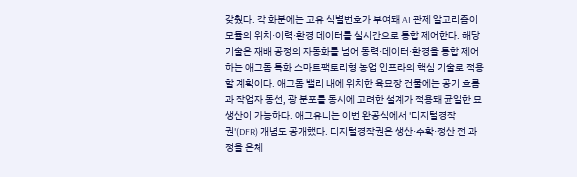갖췄다. 각 화분에는 고유 식별번호가 부여돼 AI 관제 알고리즘이 모듈의 위치·이력·환경 데이터를 실시간으로 통합 제어한다. 해당 기술은 재배 공정의 자동화를 넘어 동력·데이터·환경을 통합 제어하는 애그돔 특화 스마트팩토리형 농업 인프라의 핵심 기술로 적용할 계획이다. 애그돔 밸리 내에 위치한 육묘장 건물에는 공기 흐름과 작업자 동선, 광 분포를 동시에 고려한 설계가 적용돼 균일한 묘 생산이 가능하다. 애그유니는 이번 완공식에서 '디지털경작권'(DFR) 개념도 공개했다. 디지털경작권은 생산·수확·정산 전 과정을 온체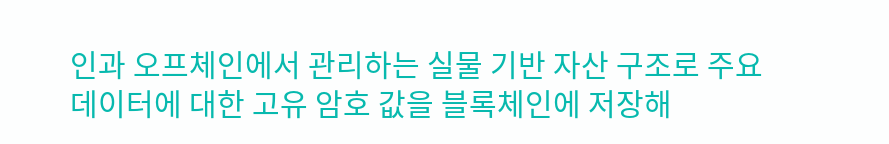인과 오프체인에서 관리하는 실물 기반 자산 구조로 주요 데이터에 대한 고유 암호 값을 블록체인에 저장해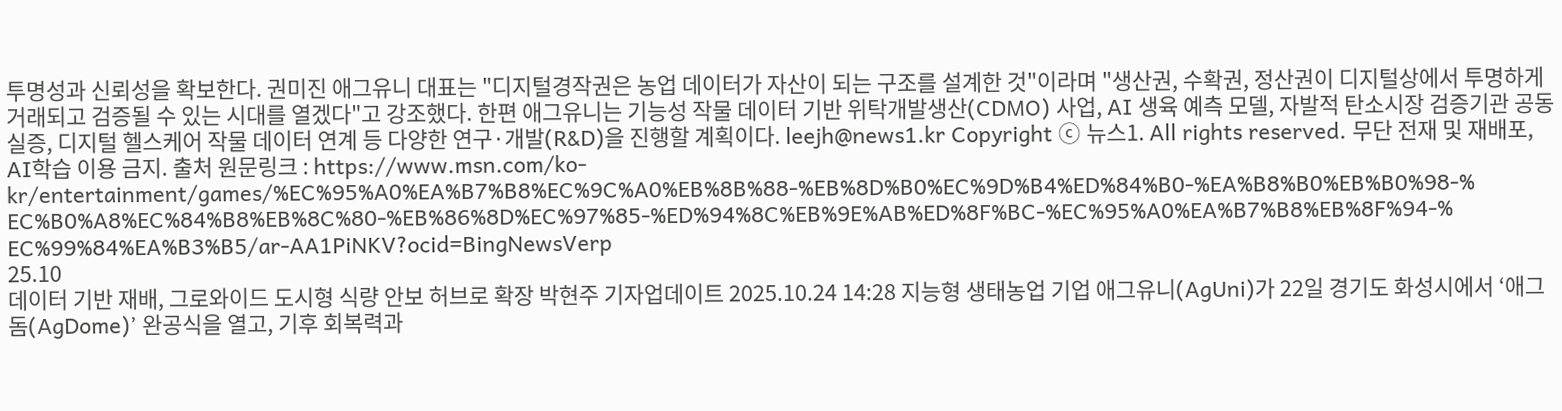투명성과 신뢰성을 확보한다. 권미진 애그유니 대표는 "디지털경작권은 농업 데이터가 자산이 되는 구조를 설계한 것"이라며 "생산권, 수확권, 정산권이 디지털상에서 투명하게 거래되고 검증될 수 있는 시대를 열겠다"고 강조했다. 한편 애그유니는 기능성 작물 데이터 기반 위탁개발생산(CDMO) 사업, AI 생육 예측 모델, 자발적 탄소시장 검증기관 공동 실증, 디지털 헬스케어 작물 데이터 연계 등 다양한 연구·개발(R&D)을 진행할 계획이다. leejh@news1.kr Copyright ⓒ 뉴스1. All rights reserved. 무단 전재 및 재배포, AI학습 이용 금지. 출처 원문링크 : https://www.msn.com/ko-kr/entertainment/games/%EC%95%A0%EA%B7%B8%EC%9C%A0%EB%8B%88-%EB%8D%B0%EC%9D%B4%ED%84%B0-%EA%B8%B0%EB%B0%98-%EC%B0%A8%EC%84%B8%EB%8C%80-%EB%86%8D%EC%97%85-%ED%94%8C%EB%9E%AB%ED%8F%BC-%EC%95%A0%EA%B7%B8%EB%8F%94-%EC%99%84%EA%B3%B5/ar-AA1PiNKV?ocid=BingNewsVerp
25.10
데이터 기반 재배, 그로와이드 도시형 식량 안보 허브로 확장 박현주 기자업데이트 2025.10.24 14:28 지능형 생태농업 기업 애그유니(AgUni)가 22일 경기도 화성시에서 ‘애그돔(AgDome)’ 완공식을 열고, 기후 회복력과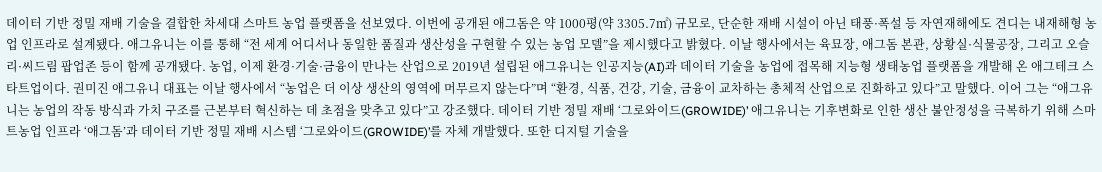데이터 기반 정밀 재배 기술을 결합한 차세대 스마트 농업 플랫폼을 선보였다. 이번에 공개된 애그돔은 약 1000평(약 3305.7㎡) 규모로, 단순한 재배 시설이 아닌 태풍·폭설 등 자연재해에도 견디는 내재해형 농업 인프라로 설계됐다. 애그유니는 이를 통해 “전 세계 어디서나 동일한 품질과 생산성을 구현할 수 있는 농업 모델”을 제시했다고 밝혔다. 이날 행사에서는 육묘장, 애그돔 본관, 상황실·식물공장, 그리고 오슬리·씨드림 팝업존 등이 함께 공개됐다. 농업, 이제 환경·기술·금융이 만나는 산업으로 2019년 설립된 애그유니는 인공지능(AI)과 데이터 기술을 농업에 접목해 지능형 생태농업 플랫폼을 개발해 온 애그테크 스타트업이다. 권미진 애그유니 대표는 이날 행사에서 “농업은 더 이상 생산의 영역에 머무르지 않는다”며 “환경, 식품, 건강, 기술, 금융이 교차하는 총체적 산업으로 진화하고 있다”고 말했다. 이어 그는 “애그유니는 농업의 작동 방식과 가치 구조를 근본부터 혁신하는 데 초점을 맞추고 있다”고 강조했다. 데이터 기반 정밀 재배 ‘그로와이드(GROWIDE)’ 애그유니는 기후변화로 인한 생산 불안정성을 극복하기 위해 스마트농업 인프라 ‘애그돔’과 데이터 기반 정밀 재배 시스템 ‘그로와이드(GROWIDE)’를 자체 개발했다. 또한 디지털 기술을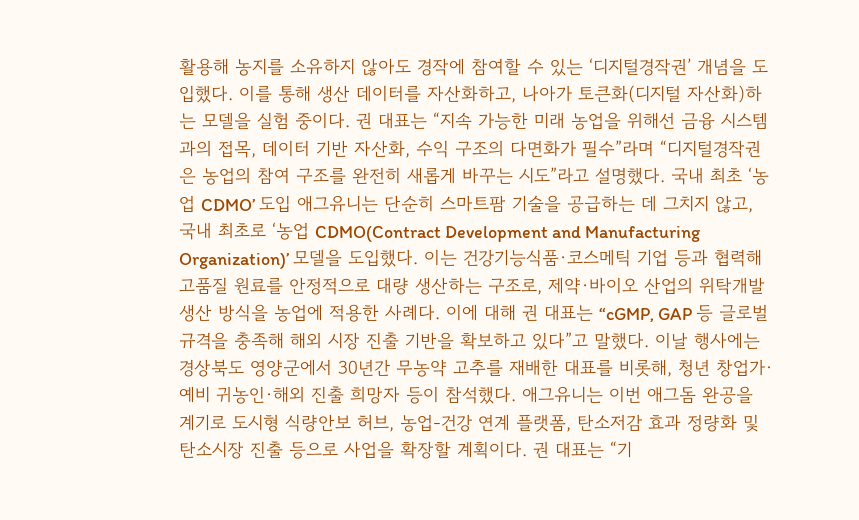활용해 농지를 소유하지 않아도 경작에 참여할 수 있는 ‘디지털경작권’ 개념을 도입했다. 이를 통해 생산 데이터를 자산화하고, 나아가 토큰화(디지털 자산화)하는 모델을 실험 중이다. 권 대표는 “지속 가능한 미래 농업을 위해선 금융 시스템과의 접목, 데이터 기반 자산화, 수익 구조의 다면화가 필수”라며 “디지털경작권은 농업의 참여 구조를 완전히 새롭게 바꾸는 시도”라고 설명했다. 국내 최초 ‘농업 CDMO’ 도입 애그유니는 단순히 스마트팜 기술을 공급하는 데 그치지 않고, 국내 최초로 ‘농업 CDMO(Contract Development and Manufacturing Organization)’ 모델을 도입했다. 이는 건강기능식품·코스메틱 기업 등과 협력해 고품질 원료를 안정적으로 대량 생산하는 구조로, 제약·바이오 산업의 위탁개발생산 방식을 농업에 적용한 사례다. 이에 대해 권 대표는 “cGMP, GAP 등 글로벌 규격을 충족해 해외 시장 진출 기반을 확보하고 있다”고 말했다. 이날 행사에는 경상북도 영양군에서 30년간 무농약 고추를 재배한 대표를 비롯해, 청년 창업가·예비 귀농인·해외 진출 희망자 등이 참석했다. 애그유니는 이번 애그돔 완공을 계기로 도시형 식량안보 허브, 농업-건강 연계 플랫폼, 탄소저감 효과 정량화 및 탄소시장 진출 등으로 사업을 확장할 계획이다. 권 대표는 “기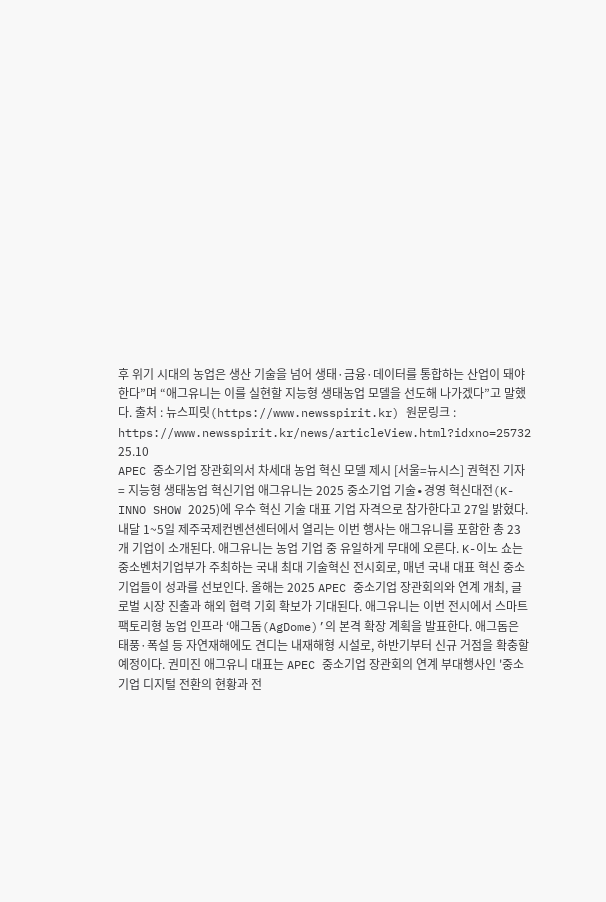후 위기 시대의 농업은 생산 기술을 넘어 생태·금융·데이터를 통합하는 산업이 돼야 한다”며 “애그유니는 이를 실현할 지능형 생태농업 모델을 선도해 나가겠다”고 말했다. 출처 : 뉴스피릿(https://www.newsspirit.kr) 원문링크 : https://www.newsspirit.kr/news/articleView.html?idxno=25732
25.10
APEC 중소기업 장관회의서 차세대 농업 혁신 모델 제시 [서울=뉴시스] 권혁진 기자 = 지능형 생태농업 혁신기업 애그유니는 2025 중소기업 기술∙경영 혁신대전(K-INNO SHOW 2025)에 우수 혁신 기술 대표 기업 자격으로 참가한다고 27일 밝혔다. 내달 1~5일 제주국제컨벤션센터에서 열리는 이번 행사는 애그유니를 포함한 총 23개 기업이 소개된다. 애그유니는 농업 기업 중 유일하게 무대에 오른다. K-이노 쇼는 중소벤처기업부가 주최하는 국내 최대 기술혁신 전시회로, 매년 국내 대표 혁신 중소기업들이 성과를 선보인다. 올해는 2025 APEC 중소기업 장관회의와 연계 개최, 글로벌 시장 진출과 해외 협력 기회 확보가 기대된다. 애그유니는 이번 전시에서 스마트팩토리형 농업 인프라 ‘애그돔(AgDome)’의 본격 확장 계획을 발표한다. 애그돔은 태풍·폭설 등 자연재해에도 견디는 내재해형 시설로, 하반기부터 신규 거점을 확충할 예정이다. 권미진 애그유니 대표는 APEC 중소기업 장관회의 연계 부대행사인 '중소기업 디지털 전환의 현황과 전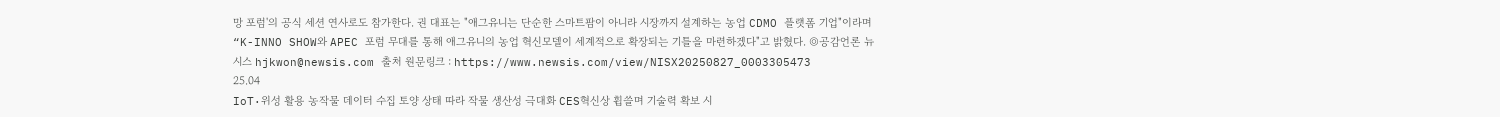망 포럼'의 공식 세션 연사로도 참가한다. 권 대표는 "애그유니는 단순한 스마트팜이 아니라 시장까지 설계하는 농업 CDMO 플랫폼 기업"이라며 “K-INNO SHOW와 APEC 포럼 무대를 통해 애그유니의 농업 혁신모델이 세계적으로 확장되는 기틀을 마련하겠다"고 밝혔다. ◎공감언론 뉴시스 hjkwon@newsis.com 출처 원문링크 : https://www.newsis.com/view/NISX20250827_0003305473
25.04
IoT·위성 활용 농작물 데이터 수집 토양 상태 따라 작물 생산성 극대화 CES혁신상 휩쓸며 기술력 확보 시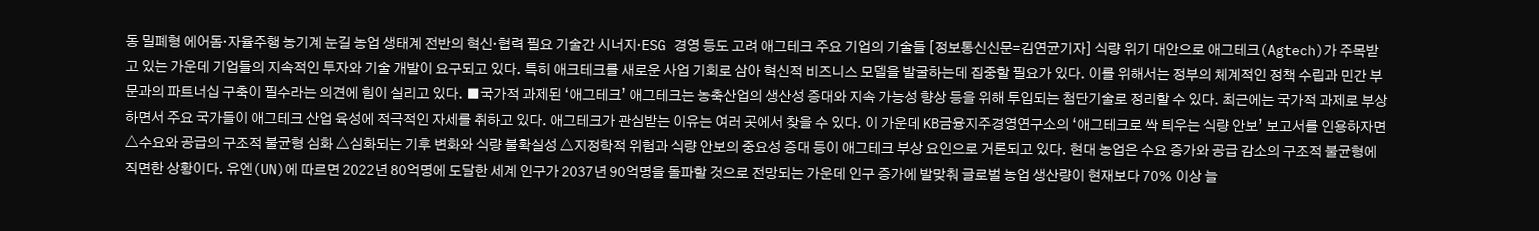동 밀폐형 에어돔·자율주행 농기계 눈길 농업 생태계 전반의 혁신·협력 필요 기술간 시너지·ESG 경영 등도 고려 애그테크 주요 기업의 기술들 [정보통신신문=김연균기자] 식량 위기 대안으로 애그테크(Agtech)가 주목받고 있는 가운데 기업들의 지속적인 투자와 기술 개발이 요구되고 있다. 특히 애크테크를 새로운 사업 기회로 삼아 혁신적 비즈니스 모델을 발굴하는데 집중할 필요가 있다. 이를 위해서는 정부의 체계적인 정책 수립과 민간 부문과의 파트너십 구축이 필수라는 의견에 힘이 실리고 있다. ■국가적 과제된 ‘애그테크’ 애그테크는 농축산업의 생산성 증대와 지속 가능성 향상 등을 위해 투입되는 첨단기술로 정리할 수 있다. 최근에는 국가적 과제로 부상하면서 주요 국가들이 애그테크 산업 육성에 적극적인 자세를 취하고 있다. 애그테크가 관심받는 이유는 여러 곳에서 찾을 수 있다. 이 가운데 KB금융지주경영연구소의 ‘애그테크로 싹 틔우는 식량 안보’ 보고서를 인용하자면 △수요와 공급의 구조적 불균형 심화 △심화되는 기후 변화와 식량 불확실성 △지정학적 위험과 식량 안보의 중요성 증대 등이 애그테크 부상 요인으로 거론되고 있다. 현대 농업은 수요 증가와 공급 감소의 구조적 불균형에 직면한 상황이다. 유엔(UN)에 따르면 2022년 80억명에 도달한 세계 인구가 2037년 90억명을 돌파할 것으로 전망되는 가운데 인구 증가에 발맞춰 글로벌 농업 생산량이 현재보다 70% 이상 늘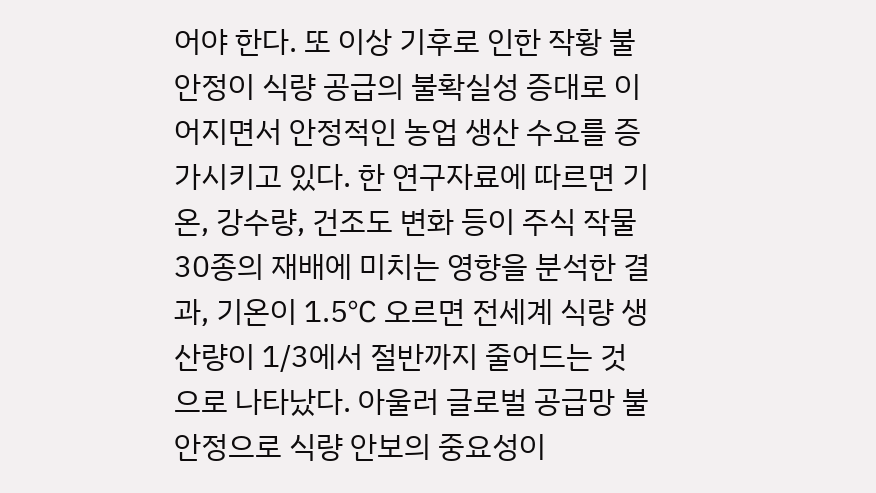어야 한다. 또 이상 기후로 인한 작황 불안정이 식량 공급의 불확실성 증대로 이어지면서 안정적인 농업 생산 수요를 증가시키고 있다. 한 연구자료에 따르면 기온, 강수량, 건조도 변화 등이 주식 작물 30종의 재배에 미치는 영향을 분석한 결과, 기온이 1.5℃ 오르면 전세계 식량 생산량이 1/3에서 절반까지 줄어드는 것으로 나타났다. 아울러 글로벌 공급망 불안정으로 식량 안보의 중요성이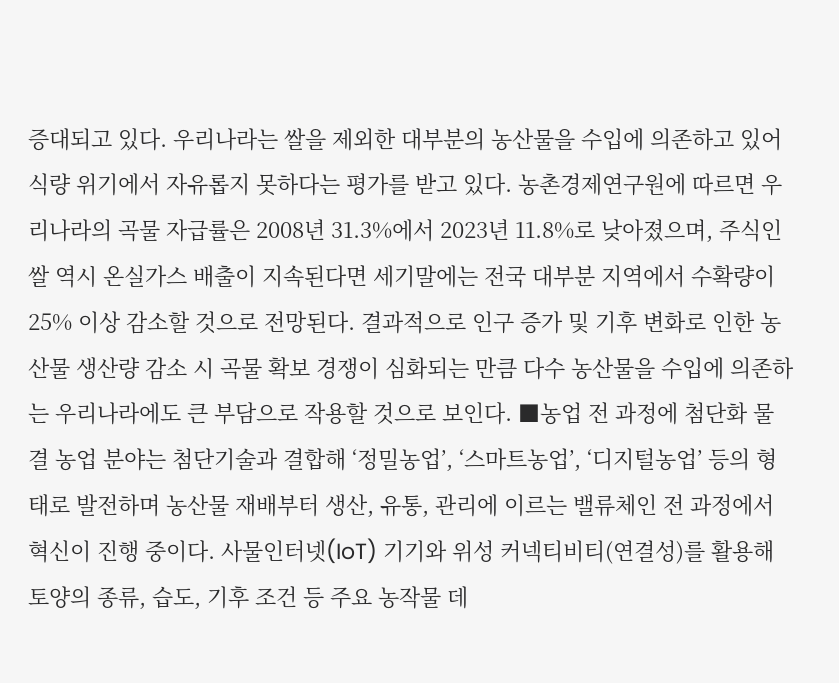증대되고 있다. 우리나라는 쌀을 제외한 대부분의 농산물을 수입에 의존하고 있어 식량 위기에서 자유롭지 못하다는 평가를 받고 있다. 농촌경제연구원에 따르면 우리나라의 곡물 자급률은 2008년 31.3%에서 2023년 11.8%로 낮아졌으며, 주식인 쌀 역시 온실가스 배출이 지속된다면 세기말에는 전국 대부분 지역에서 수확량이 25% 이상 감소할 것으로 전망된다. 결과적으로 인구 증가 및 기후 변화로 인한 농산물 생산량 감소 시 곡물 확보 경쟁이 심화되는 만큼 다수 농산물을 수입에 의존하는 우리나라에도 큰 부담으로 작용할 것으로 보인다. ■농업 전 과정에 첨단화 물결 농업 분야는 첨단기술과 결합해 ‘정밀농업’, ‘스마트농업’, ‘디지털농업’ 등의 형태로 발전하며 농산물 재배부터 생산, 유통, 관리에 이르는 밸류체인 전 과정에서 혁신이 진행 중이다. 사물인터넷(IoT) 기기와 위성 커넥티비티(연결성)를 활용해 토양의 종류, 습도, 기후 조건 등 주요 농작물 데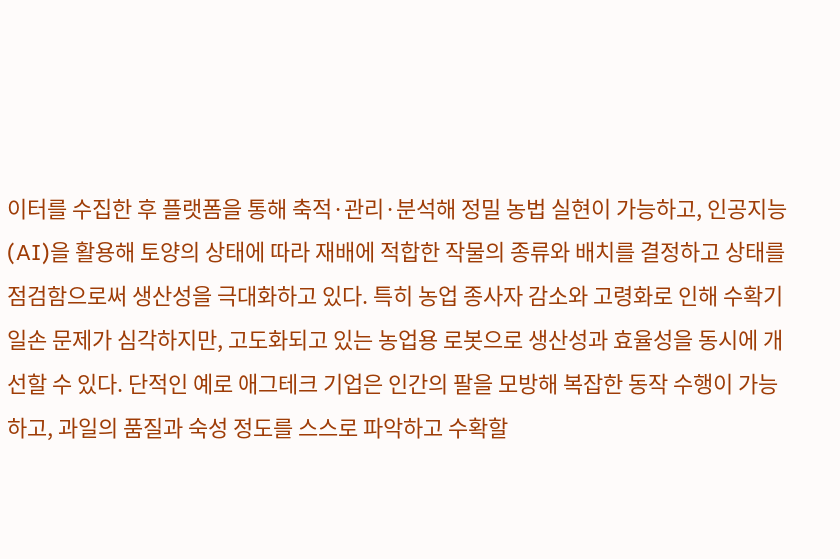이터를 수집한 후 플랫폼을 통해 축적·관리·분석해 정밀 농법 실현이 가능하고, 인공지능(AI)을 활용해 토양의 상태에 따라 재배에 적합한 작물의 종류와 배치를 결정하고 상태를 점검함으로써 생산성을 극대화하고 있다. 특히 농업 종사자 감소와 고령화로 인해 수확기 일손 문제가 심각하지만, 고도화되고 있는 농업용 로봇으로 생산성과 효율성을 동시에 개선할 수 있다. 단적인 예로 애그테크 기업은 인간의 팔을 모방해 복잡한 동작 수행이 가능하고, 과일의 품질과 숙성 정도를 스스로 파악하고 수확할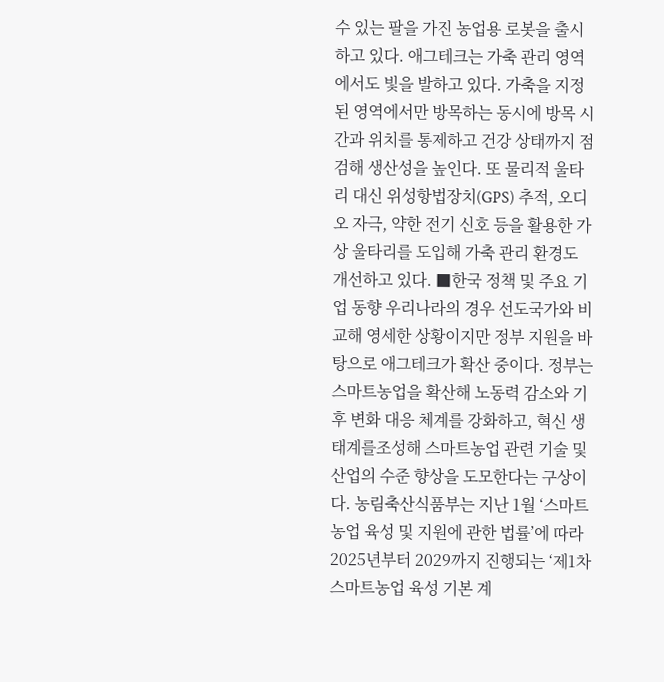수 있는 팔을 가진 농업용 로봇을 출시하고 있다. 애그테크는 가축 관리 영역에서도 빛을 발하고 있다. 가축을 지정된 영역에서만 방목하는 동시에 방목 시간과 위치를 통제하고 건강 상태까지 점검해 생산성을 높인다. 또 물리적 울타리 대신 위성항법장치(GPS) 추적, 오디오 자극, 약한 전기 신호 등을 활용한 가상 울타리를 도입해 가축 관리 환경도 개선하고 있다. ■한국 정책 및 주요 기업 동향 우리나라의 경우 선도국가와 비교해 영세한 상황이지만 정부 지원을 바탕으로 애그테크가 확산 중이다. 정부는 스마트농업을 확산해 노동력 감소와 기후 변화 대응 체계를 강화하고, 혁신 생태계를조성해 스마트농업 관련 기술 및 산업의 수준 향상을 도모한다는 구상이다. 농림축산식품부는 지난 1월 ‘스마트농업 육성 및 지원에 관한 법률’에 따라 2025년부터 2029까지 진행되는 ‘제1차 스마트농업 육성 기본 계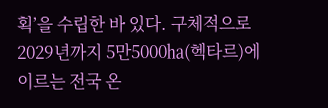획’을 수립한 바 있다. 구체적으로 2029년까지 5만5000㏊(헥타르)에 이르는 전국 온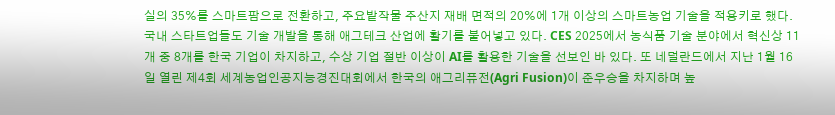실의 35%를 스마트팜으로 전환하고, 주요밭작물 주산지 재배 면적의 20%에 1개 이상의 스마트농업 기술을 적용키로 했다. 국내 스타트업들도 기술 개발을 통해 애그테크 산업에 활기를 불어넣고 있다. CES 2025에서 농식품 기술 분야에서 혁신상 11개 중 8개를 한국 기업이 차지하고, 수상 기업 절반 이상이 AI를 활용한 기술을 선보인 바 있다. 또 네덜란드에서 지난 1월 16일 열린 제4회 세계농업인공지능경진대회에서 한국의 애그리퓨전(Agri Fusion)이 준우승을 차지하며 높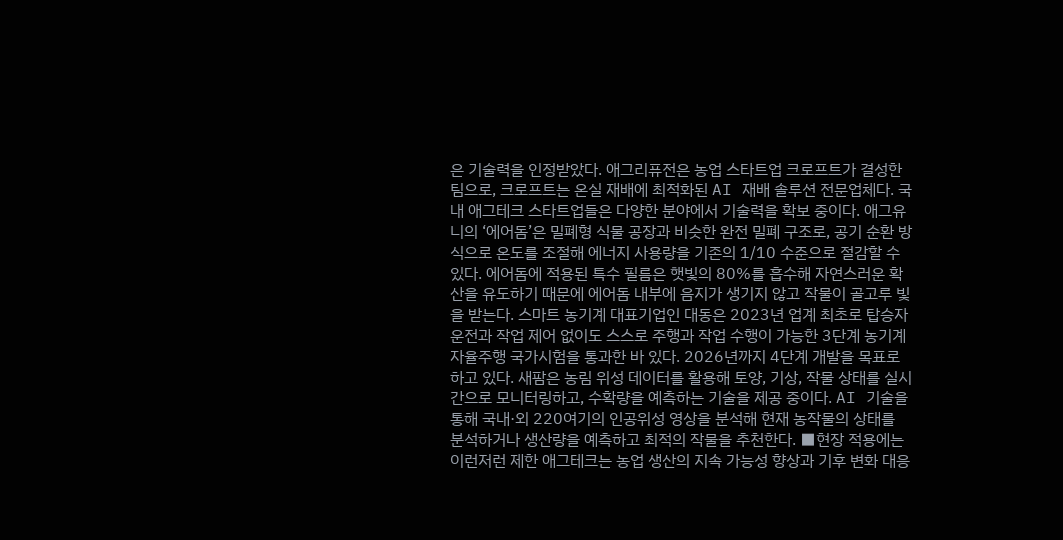은 기술력을 인정받았다. 애그리퓨전은 농업 스타트업 크로프트가 결성한 팀으로, 크로프트는 온실 재배에 최적화된 AI 재배 솔루션 전문업체다. 국내 애그테크 스타트업들은 다양한 분야에서 기술력을 확보 중이다. 애그유니의 ‘에어돔’은 밀폐형 식물 공장과 비슷한 완전 밀폐 구조로, 공기 순환 방식으로 온도를 조절해 에너지 사용량을 기존의 1/10 수준으로 절감할 수 있다. 에어돔에 적용된 특수 필름은 햇빛의 80%를 흡수해 자연스러운 확산을 유도하기 때문에 에어돔 내부에 음지가 생기지 않고 작물이 골고루 빛을 받는다. 스마트 농기계 대표기업인 대동은 2023년 업계 최초로 탑승자 운전과 작업 제어 없이도 스스로 주행과 작업 수행이 가능한 3단계 농기계 자율주행 국가시험을 통과한 바 있다. 2026년까지 4단계 개발을 목표로 하고 있다. 새팜은 농림 위성 데이터를 활용해 토양, 기상, 작물 상태를 실시간으로 모니터링하고, 수확량을 예측하는 기술을 제공 중이다. AI 기술을 통해 국내·외 220여기의 인공위성 영상을 분석해 현재 농작물의 상태를 분석하거나 생산량을 예측하고 최적의 작물을 추천한다. ■현장 적용에는 이런저런 제한 애그테크는 농업 생산의 지속 가능성 향상과 기후 변화 대응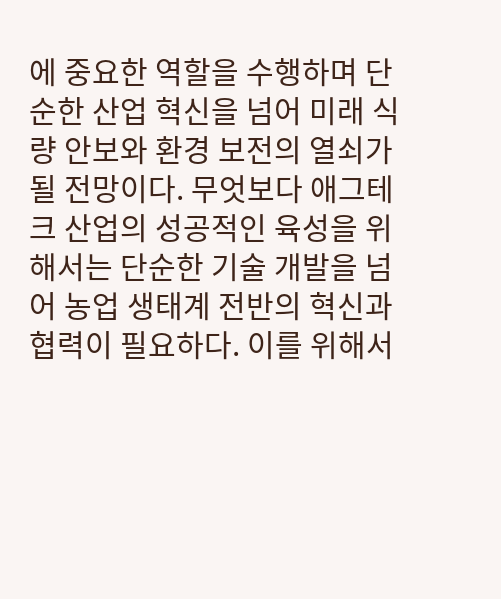에 중요한 역할을 수행하며 단순한 산업 혁신을 넘어 미래 식량 안보와 환경 보전의 열쇠가 될 전망이다. 무엇보다 애그테크 산업의 성공적인 육성을 위해서는 단순한 기술 개발을 넘어 농업 생태계 전반의 혁신과 협력이 필요하다. 이를 위해서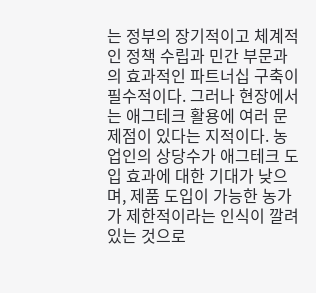는 정부의 장기적이고 체계적인 정책 수립과 민간 부문과의 효과적인 파트너십 구축이 필수적이다. 그러나 현장에서는 애그테크 활용에 여러 문제점이 있다는 지적이다. 농업인의 상당수가 애그테크 도입 효과에 대한 기대가 낮으며, 제품 도입이 가능한 농가가 제한적이라는 인식이 깔려 있는 것으로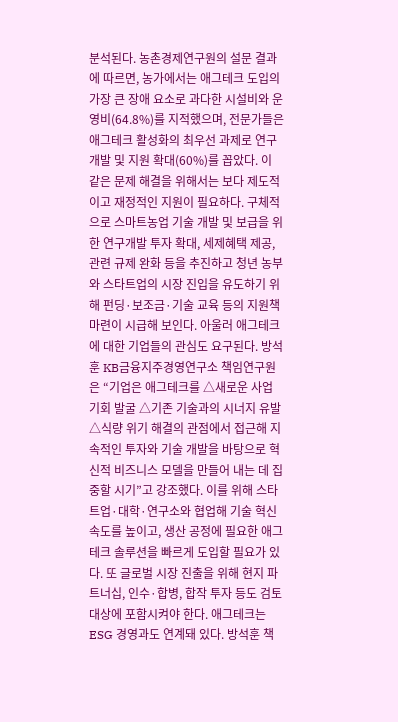분석된다. 농촌경제연구원의 설문 결과에 따르면, 농가에서는 애그테크 도입의 가장 큰 장애 요소로 과다한 시설비와 운영비(64.8%)를 지적했으며, 전문가들은 애그테크 활성화의 최우선 과제로 연구개발 및 지원 확대(60%)를 꼽았다. 이 같은 문제 해결을 위해서는 보다 제도적이고 재정적인 지원이 필요하다. 구체적으로 스마트농업 기술 개발 및 보급을 위한 연구개발 투자 확대, 세제혜택 제공, 관련 규제 완화 등을 추진하고 청년 농부와 스타트업의 시장 진입을 유도하기 위해 펀딩·보조금·기술 교육 등의 지원책 마련이 시급해 보인다. 아울러 애그테크에 대한 기업들의 관심도 요구된다. 방석훈 KB금융지주경영연구소 책임연구원은 “기업은 애그테크를 △새로운 사업 기회 발굴 △기존 기술과의 시너지 유발 △식량 위기 해결의 관점에서 접근해 지속적인 투자와 기술 개발을 바탕으로 혁신적 비즈니스 모델을 만들어 내는 데 집중할 시기”고 강조했다. 이를 위해 스타트업·대학·연구소와 협업해 기술 혁신 속도를 높이고, 생산 공정에 필요한 애그테크 솔루션을 빠르게 도입할 필요가 있다. 또 글로벌 시장 진출을 위해 현지 파트너십, 인수·합병, 합작 투자 등도 검토 대상에 포함시켜야 한다. 애그테크는 ESG 경영과도 연계돼 있다. 방석훈 책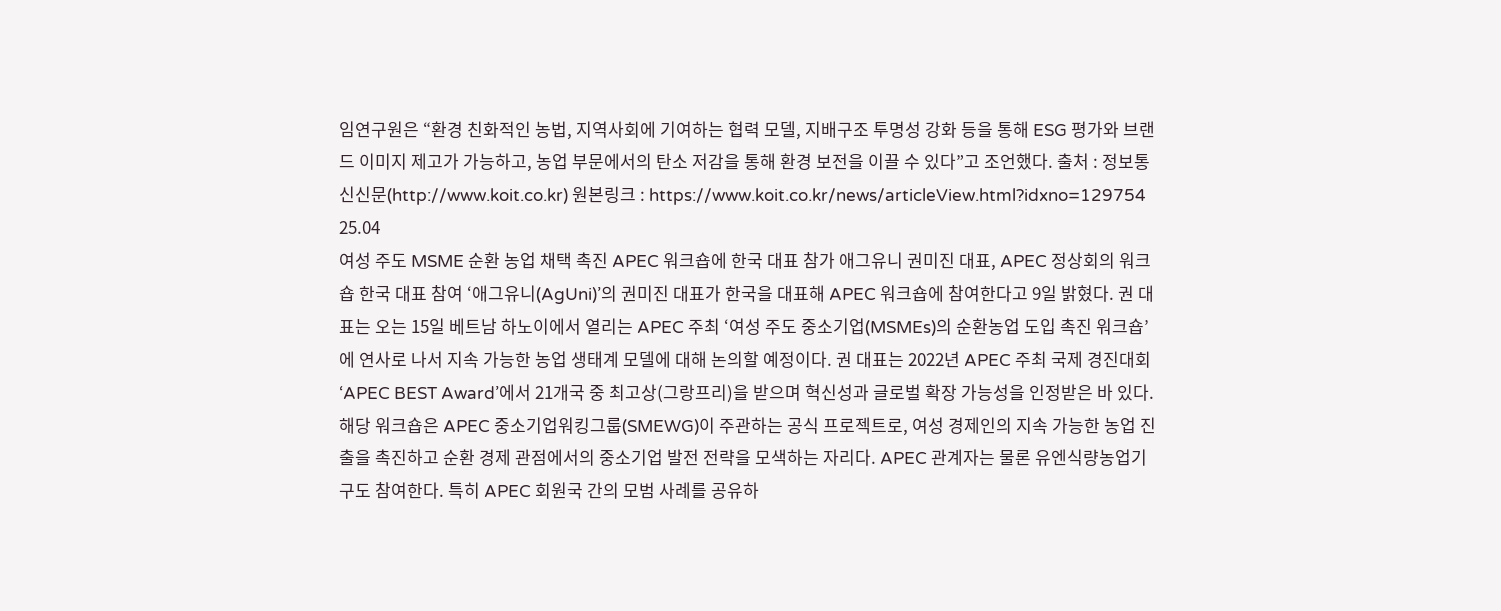임연구원은 “환경 친화적인 농법, 지역사회에 기여하는 협력 모델, 지배구조 투명성 강화 등을 통해 ESG 평가와 브랜드 이미지 제고가 가능하고, 농업 부문에서의 탄소 저감을 통해 환경 보전을 이끌 수 있다”고 조언했다. 출처 : 정보통신신문(http://www.koit.co.kr) 원본링크 : https://www.koit.co.kr/news/articleView.html?idxno=129754
25.04
여성 주도 MSME 순환 농업 채택 촉진 APEC 워크숍에 한국 대표 참가 애그유니 권미진 대표, APEC 정상회의 워크숍 한국 대표 참여 ‘애그유니(AgUni)’의 권미진 대표가 한국을 대표해 APEC 워크숍에 참여한다고 9일 밝혔다. 권 대표는 오는 15일 베트남 하노이에서 열리는 APEC 주최 ‘여성 주도 중소기업(MSMEs)의 순환농업 도입 촉진 워크숍’에 연사로 나서 지속 가능한 농업 생태계 모델에 대해 논의할 예정이다. 권 대표는 2022년 APEC 주최 국제 경진대회 ‘APEC BEST Award’에서 21개국 중 최고상(그랑프리)을 받으며 혁신성과 글로벌 확장 가능성을 인정받은 바 있다. 해당 워크숍은 APEC 중소기업워킹그룹(SMEWG)이 주관하는 공식 프로젝트로, 여성 경제인의 지속 가능한 농업 진출을 촉진하고 순환 경제 관점에서의 중소기업 발전 전략을 모색하는 자리다. APEC 관계자는 물론 유엔식량농업기구도 참여한다. 특히 APEC 회원국 간의 모범 사례를 공유하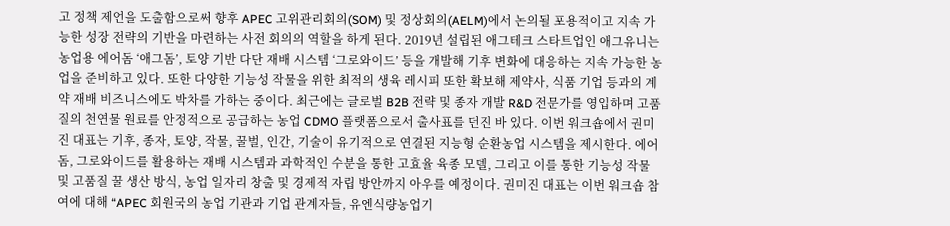고 정책 제언을 도출함으로써 향후 APEC 고위관리회의(SOM) 및 정상회의(AELM)에서 논의될 포용적이고 지속 가능한 성장 전략의 기반을 마련하는 사전 회의의 역할을 하게 된다. 2019년 설립된 애그테크 스타트업인 애그유니는 농업용 에어돔 ‘애그돔’, 토양 기반 다단 재배 시스템 ‘그로와이드’ 등을 개발해 기후 변화에 대응하는 지속 가능한 농업을 준비하고 있다. 또한 다양한 기능성 작물을 위한 최적의 생육 레시피 또한 확보해 제약사, 식품 기업 등과의 계약 재배 비즈니스에도 박차를 가하는 중이다. 최근에는 글로벌 B2B 전략 및 종자 개발 R&D 전문가를 영입하며 고품질의 천연물 원료를 안정적으로 공급하는 농업 CDMO 플랫폼으로서 출사표를 던진 바 있다. 이번 워크숍에서 권미진 대표는 기후, 종자, 토양, 작물, 꿀벌, 인간, 기술이 유기적으로 연결된 지능형 순환농업 시스템을 제시한다. 에어돔, 그로와이드를 활용하는 재배 시스템과 과학적인 수분을 통한 고효율 육종 모델, 그리고 이를 통한 기능성 작물 및 고품질 꿀 생산 방식, 농업 일자리 창출 및 경제적 자립 방안까지 아우를 예정이다. 권미진 대표는 이번 워크숍 참여에 대해 “APEC 회원국의 농업 기관과 기업 관계자들, 유엔식량농업기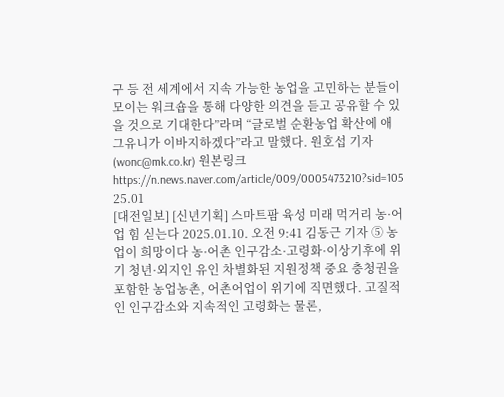구 등 전 세계에서 지속 가능한 농업을 고민하는 분들이 모이는 워크숍을 통해 다양한 의견을 듣고 공유할 수 있을 것으로 기대한다”라며 “글로벌 순환농업 확산에 애그유니가 이바지하겠다”라고 말했다. 원호섭 기자(wonc@mk.co.kr) 원본링크 https://n.news.naver.com/article/009/0005473210?sid=105
25.01
[대전일보] [신년기획] 스마트팜 육성 미래 먹거리 농·어업 힘 싣는다 2025.01.10. 오전 9:41 김동근 기자 ⑤ 농업이 희망이다 농·어촌 인구감소·고령화·이상기후에 위기 청년·외지인 유인 차별화된 지원정책 중요 충청권을 포함한 농업농촌, 어촌어업이 위기에 직면했다. 고질적인 인구감소와 지속적인 고령화는 물론,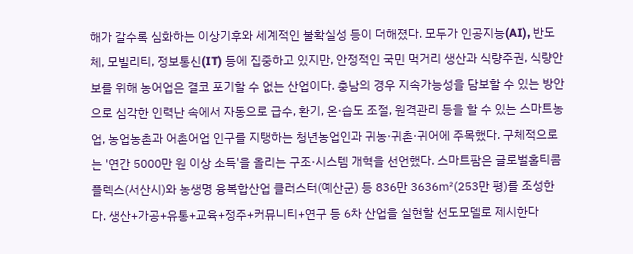해가 갈수록 심화하는 이상기후와 세계적인 불확실성 등이 더해졌다. 모두가 인공지능(AI), 반도체, 모빌리티, 정보통신(IT) 등에 집중하고 있지만, 안정적인 국민 먹거리 생산과 식량주권, 식량안보를 위해 농어업은 결코 포기할 수 없는 산업이다. 충남의 경우 지속가능성을 담보할 수 있는 방안으로 심각한 인력난 속에서 자동으로 급수, 환기, 온·습도 조절, 원격관리 등을 할 수 있는 스마트농업, 농업농촌과 어촌어업 인구를 지탱하는 청년농업인과 귀농·귀촌·귀어에 주목했다. 구체적으로는 '연간 5000만 원 이상 소득'을 올리는 구조·시스템 개혁을 선언했다. 스마트팜은 글로벌홀티콤플렉스(서산시)와 농생명 융복합산업 클러스터(예산군) 등 836만 3636㎡(253만 평)를 조성한다. 생산+가공+유통+교육+정주+커뮤니티+연구 등 6차 산업을 실현할 선도모델로 제시한다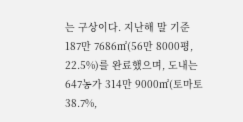는 구상이다. 지난해 말 기준 187만 7686㎡(56만 8000평, 22.5%)를 완료했으며, 도내는 647농가 314만 9000㎡(토마토 38.7%,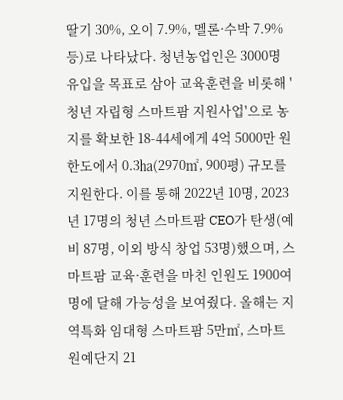딸기 30%, 오이 7.9%, 멜론·수박 7.9% 등)로 나타났다. 청년농업인은 3000명 유입을 목표로 삼아 교육훈련을 비롯해 '청년 자립형 스마트팜 지원사업'으로 농지를 확보한 18-44세에게 4억 5000만 원 한도에서 0.3㏊(2970㎡, 900평) 규모를 지원한다. 이를 통해 2022년 10명, 2023년 17명의 청년 스마트팜 CEO가 탄생(예비 87명, 이외 방식 창업 53명)했으며, 스마트팜 교육·훈련을 마친 인원도 1900여 명에 달해 가능성을 보여줬다. 올해는 지역특화 임대형 스마트팜 5만㎡, 스마트 원예단지 21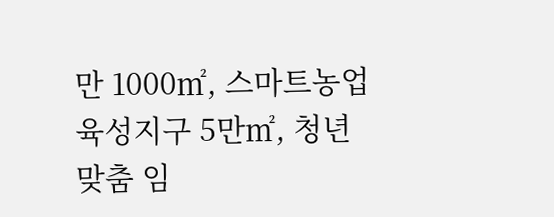만 1000㎡, 스마트농업 육성지구 5만㎡, 청년맞춤 임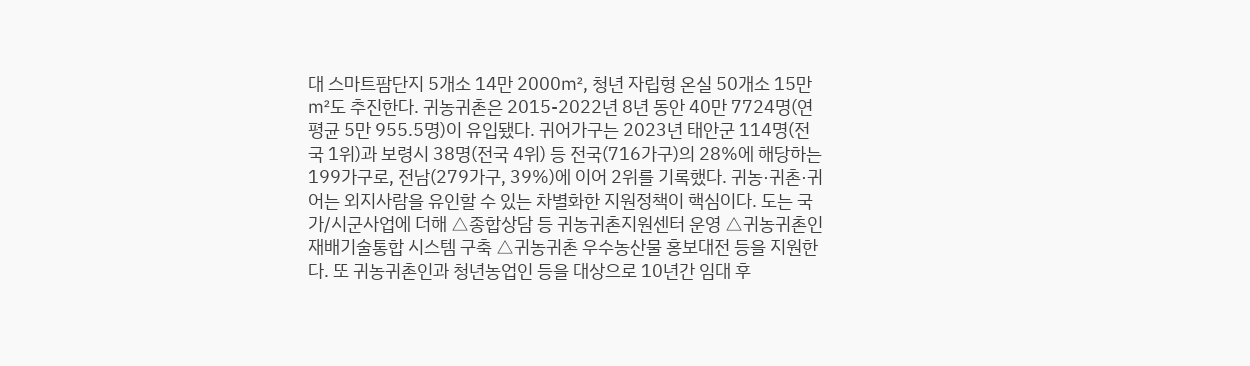대 스마트팜단지 5개소 14만 2000㎡, 청년 자립형 온실 50개소 15만㎡도 추진한다. 귀농귀촌은 2015-2022년 8년 동안 40만 7724명(연평균 5만 955.5명)이 유입됐다. 귀어가구는 2023년 태안군 114명(전국 1위)과 보령시 38명(전국 4위) 등 전국(716가구)의 28%에 해당하는 199가구로, 전남(279가구, 39%)에 이어 2위를 기록했다. 귀농·귀촌·귀어는 외지사람을 유인할 수 있는 차별화한 지원정책이 핵심이다. 도는 국가/시군사업에 더해 △종합상담 등 귀농귀촌지원센터 운영 △귀농귀촌인 재배기술통합 시스템 구축 △귀농귀촌 우수농산물 홍보대전 등을 지원한다. 또 귀농귀촌인과 청년농업인 등을 대상으로 10년간 임대 후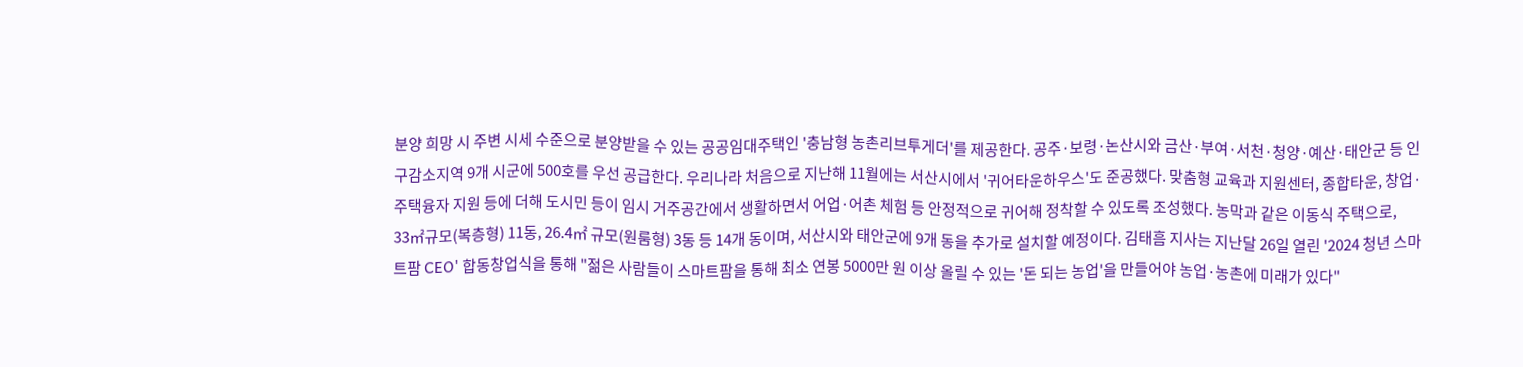분양 희망 시 주변 시세 수준으로 분양받을 수 있는 공공임대주택인 '충남형 농촌리브투게더'를 제공한다. 공주·보령·논산시와 금산·부여·서천·청양·예산·태안군 등 인구감소지역 9개 시군에 500호를 우선 공급한다. 우리나라 처음으로 지난해 11월에는 서산시에서 '귀어타운하우스'도 준공했다. 맞춤형 교육과 지원센터, 종합타운, 창업·주택융자 지원 등에 더해 도시민 등이 임시 거주공간에서 생활하면서 어업·어촌 체험 등 안정적으로 귀어해 정착할 수 있도록 조성했다. 농막과 같은 이동식 주택으로, 33㎡규모(복층형) 11동, 26.4㎡ 규모(원룸형) 3동 등 14개 동이며, 서산시와 태안군에 9개 동을 추가로 설치할 예정이다. 김태흠 지사는 지난달 26일 열린 '2024 청년 스마트팜 CEO' 합동창업식을 통해 "젊은 사람들이 스마트팜을 통해 최소 연봉 5000만 원 이상 올릴 수 있는 '돈 되는 농업'을 만들어야 농업·농촌에 미래가 있다"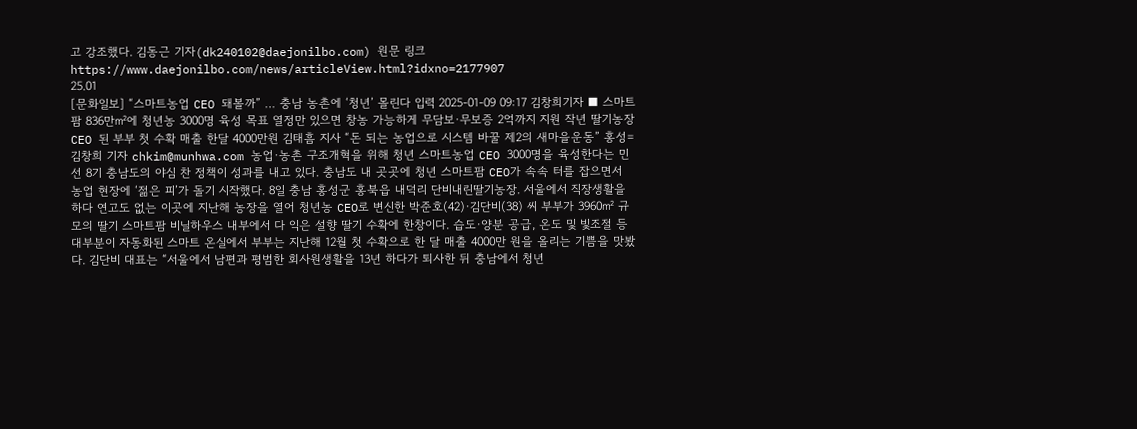고 강조했다. 김동근 기자(dk240102@daejonilbo.com) 원문 링크 https://www.daejonilbo.com/news/articleView.html?idxno=2177907
25.01
[문화일보] “스마트농업 CEO 돼볼까” … 충남 농촌에 ‘청년’ 몰린다 입력 2025-01-09 09:17 김창희기자 ■ 스마트팜 836만㎡에 청년농 3000명 육성 목표 열정만 있으면 창농 가능하게 무담보·무보증 2억까지 지원 작년 딸기농장 CEO 된 부부 첫 수확 매출 한달 4000만원 김태흠 지사 “돈 되는 농업으로 시스템 바꿀 제2의 새마을운동” 홍성=김창희 기자 chkim@munhwa.com 농업·농촌 구조개혁을 위해 청년 스마트농업 CEO 3000명을 육성한다는 민선 8기 충남도의 야심 찬 정책이 성과를 내고 있다. 충남도 내 곳곳에 청년 스마트팜 CEO가 속속 터를 잡으면서 농업 현장에 ‘젊은 피’가 돌기 시작했다. 8일 충남 홍성군 홍북읍 내덕리 단비내린딸기농장. 서울에서 직장생활을 하다 연고도 없는 이곳에 지난해 농장을 열어 청년농 CEO로 변신한 박준호(42)·김단비(38) 씨 부부가 3960㎡ 규모의 딸기 스마트팜 비닐하우스 내부에서 다 익은 설향 딸기 수확에 한창이다. 습도·양분 공급, 온도 및 빛조절 등 대부분이 자동화된 스마트 온실에서 부부는 지난해 12월 첫 수확으로 한 달 매출 4000만 원을 올리는 기쁨을 맛봤다. 김단비 대표는 “서울에서 남편과 평범한 회사원생활을 13년 하다가 퇴사한 뒤 충남에서 청년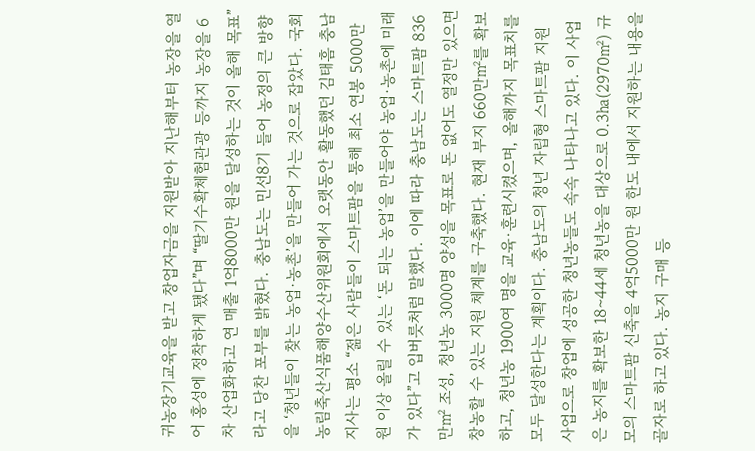귀농장기교육을 받고 창업자금을 지원받아 지난해부터 농장을 열어 홍성에 정착하게 됐다”며 “딸기수확체험관광 등까지 농장을 6차 산업화하고 연 매출 1억8000만 원을 달성하는 것이 올해 목표”라고 당찬 포부를 밝혔다. 충남도는 민선8기 들어 농정의 큰 방향을 ‘청년들이 찾는 농업·농촌’을 만들어 가는 것으로 잡았다. 국회 농림축산식품해양수산위원회에서 오랫동안 활동했던 김태흠 충남지사는 평소 “젊은 사람들이 스마트팜을 통해 최소 연봉 5000만 원 이상 올릴 수 있는 ‘돈 되는 농업’을 만들어야 농업·농촌에 미래가 있다”고 입버릇처럼 말했다. 이에 따라 충남도는 스마트팜 836만㎡ 조성, 청년농 3000명 양성을 목표로 돈 없어도 열정만 있으면 창농할 수 있는 지원 체계를 구축했다. 현재 부지 660만㎡를 확보하고, 청년농 1900여 명을 교육·훈련시켰으며, 올해까지 목표치를 모두 달성한다는 계획이다. 충남도의 청년 자립형 스마트팜 지원 사업으로 창업에 성공한 청년농들도 속속 나타나고 있다. 이 사업은 농지를 확보한 18∼44세 청년농을 대상으로 0.3㏊(2970㎡) 규모의 스마트팜 신축을 4억5000만 원 한도 내에서 지원하는 내용을 골자로 하고 있다. 농지 구매 등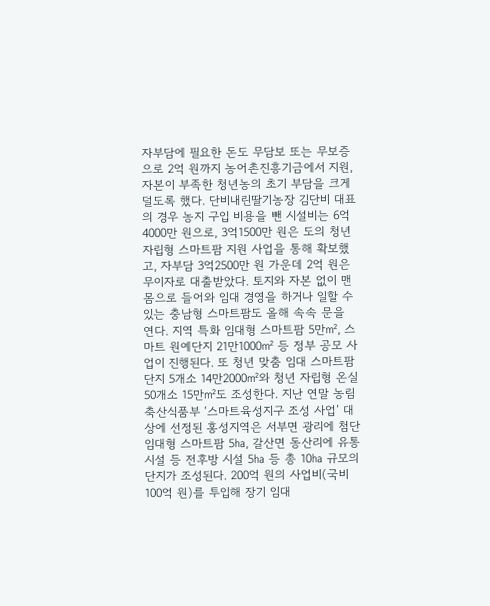자부담에 필요한 돈도 무담보 또는 무보증으로 2억 원까지 농어촌진흥기금에서 지원, 자본이 부족한 청년농의 초기 부담을 크게 덜도록 했다. 단비내린딸기농장 김단비 대표의 경우 농지 구입 비용을 뺀 시설비는 6억4000만 원으로, 3억1500만 원은 도의 청년 자립형 스마트팜 지원 사업을 통해 확보했고, 자부담 3억2500만 원 가운데 2억 원은 무이자로 대출받았다. 토지와 자본 없이 맨몸으로 들어와 임대 경영을 하거나 일할 수 있는 충남형 스마트팜도 올해 속속 문을 연다. 지역 특화 임대형 스마트팜 5만㎡, 스마트 원예단지 21만1000㎡ 등 정부 공모 사업이 진행된다. 또 청년 맞춤 임대 스마트팜단지 5개소 14만2000㎡와 청년 자립형 온실 50개소 15만㎡도 조성한다. 지난 연말 농림축산식품부 ‘스마트육성지구 조성 사업’ 대상에 선정된 홍성지역은 서부면 광리에 첨단 임대형 스마트팜 5㏊, 갈산면 동산리에 유통시설 등 전후방 시설 5㏊ 등 총 10㏊ 규모의 단지가 조성된다. 200억 원의 사업비(국비 100억 원)를 투입해 장기 임대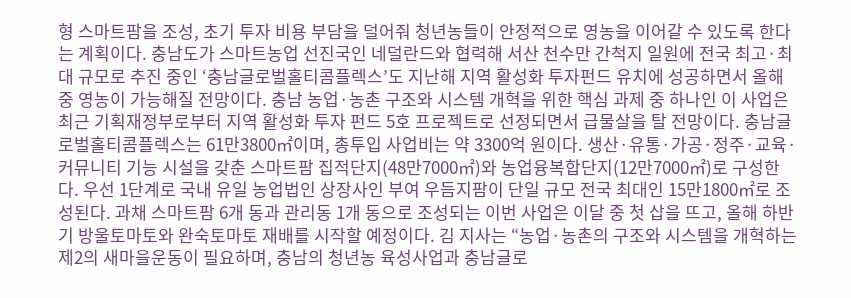형 스마트팜을 조성, 초기 투자 비용 부담을 덜어줘 청년농들이 안정적으로 영농을 이어갈 수 있도록 한다는 계획이다. 충남도가 스마트농업 선진국인 네덜란드와 협력해 서산 천수만 간척지 일원에 전국 최고·최대 규모로 추진 중인 ‘충남글로벌홀티콤플렉스’도 지난해 지역 활성화 투자펀드 유치에 성공하면서 올해 중 영농이 가능해질 전망이다. 충남 농업·농촌 구조와 시스템 개혁을 위한 핵심 과제 중 하나인 이 사업은 최근 기획재정부로부터 지역 활성화 투자 펀드 5호 프로젝트로 선정되면서 급물살을 탈 전망이다. 충남글로벌홀티콤플렉스는 61만3800㎡이며, 총투입 사업비는 약 3300억 원이다. 생산·유통·가공·정주·교육·커뮤니티 기능 시설을 갖춘 스마트팜 집적단지(48만7000㎡)와 농업융복합단지(12만7000㎡)로 구성한다. 우선 1단계로 국내 유일 농업법인 상장사인 부여 우듬지팜이 단일 규모 전국 최대인 15만1800㎡로 조성된다. 과채 스마트팜 6개 동과 관리동 1개 동으로 조성되는 이번 사업은 이달 중 첫 삽을 뜨고, 올해 하반기 방울토마토와 완숙토마토 재배를 시작할 예정이다. 김 지사는 “농업·농촌의 구조와 시스템을 개혁하는 제2의 새마을운동이 필요하며, 충남의 청년농 육성사업과 충남글로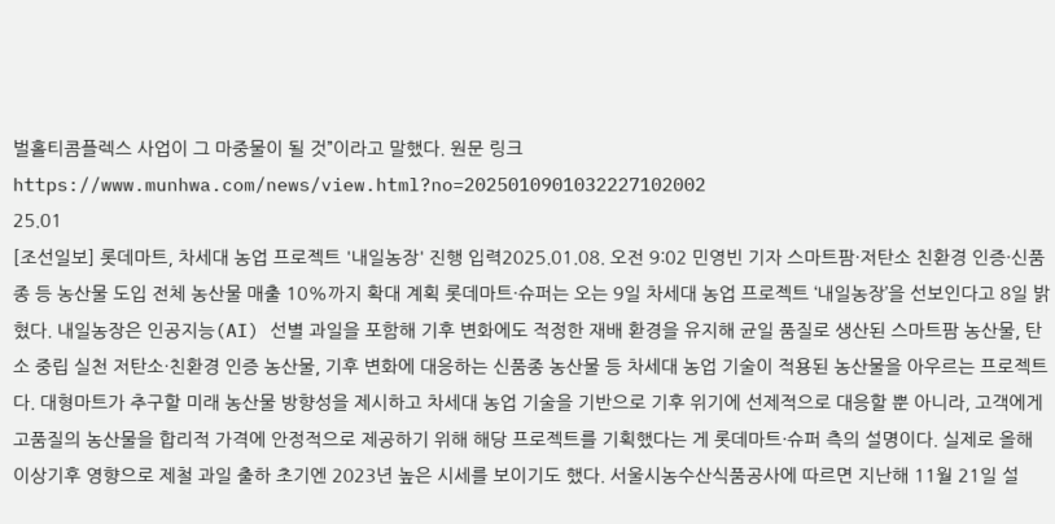벌홀티콤플렉스 사업이 그 마중물이 될 것”이라고 말했다. 원문 링크 https://www.munhwa.com/news/view.html?no=2025010901032227102002
25.01
[조선일보] 롯데마트, 차세대 농업 프로젝트 '내일농장' 진행 입력2025.01.08. 오전 9:02 민영빈 기자 스마트팜·저탄소 친환경 인증·신품종 등 농산물 도입 전체 농산물 매출 10%까지 확대 계획 롯데마트·슈퍼는 오는 9일 차세대 농업 프로젝트 ‘내일농장’을 선보인다고 8일 밝혔다. 내일농장은 인공지능(AI) 선별 과일을 포함해 기후 변화에도 적정한 재배 환경을 유지해 균일 품질로 생산된 스마트팜 농산물, 탄소 중립 실천 저탄소·친환경 인증 농산물, 기후 변화에 대응하는 신품종 농산물 등 차세대 농업 기술이 적용된 농산물을 아우르는 프로젝트다. 대형마트가 추구할 미래 농산물 방향성을 제시하고 차세대 농업 기술을 기반으로 기후 위기에 선제적으로 대응할 뿐 아니라, 고객에게 고품질의 농산물을 합리적 가격에 안정적으로 제공하기 위해 해당 프로젝트를 기획했다는 게 롯데마트·슈퍼 측의 설명이다. 실제로 올해 이상기후 영향으로 제철 과일 출하 초기엔 2023년 높은 시세를 보이기도 했다. 서울시농수산식품공사에 따르면 지난해 11월 21일 설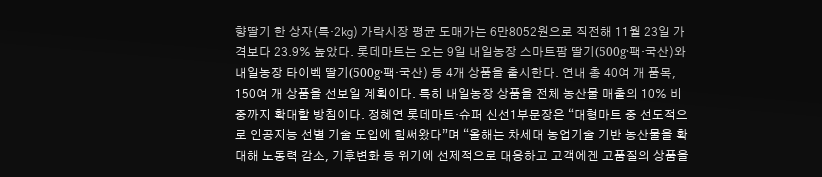향딸기 한 상자(특·2㎏) 가락시장 평균 도매가는 6만8052원으로 직전해 11월 23일 가격보다 23.9% 높았다. 롯데마트는 오는 9일 내일농장 스마트팜 딸기(500g·팩·국산)와 내일농장 타이벡 딸기(500g·팩·국산) 등 4개 상품을 출시한다. 연내 총 40여 개 품목, 150여 개 상품을 선보일 계획이다. 특히 내일농장 상품을 전체 농산물 매출의 10% 비중까지 확대할 방침이다. 정혜연 롯데마트·슈퍼 신선1부문장은 “대형마트 중 선도적으로 인공지능 선별 기술 도입에 힘써왔다”며 “올해는 차세대 농업기술 기반 농산물을 확대해 노동력 감소, 기후변화 등 위기에 선제적으로 대응하고 고객에겐 고품질의 상품을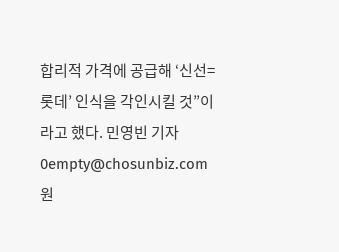합리적 가격에 공급해 ‘신선=롯데’ 인식을 각인시킬 것”이라고 했다. 민영빈 기자 0empty@chosunbiz.com 원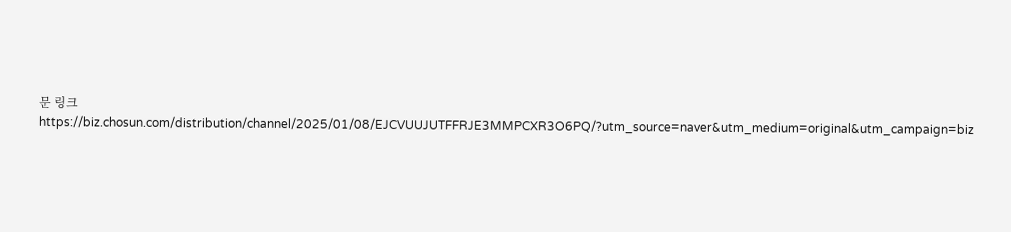문 링크 https://biz.chosun.com/distribution/channel/2025/01/08/EJCVUUJUTFFRJE3MMPCXR3O6PQ/?utm_source=naver&utm_medium=original&utm_campaign=biz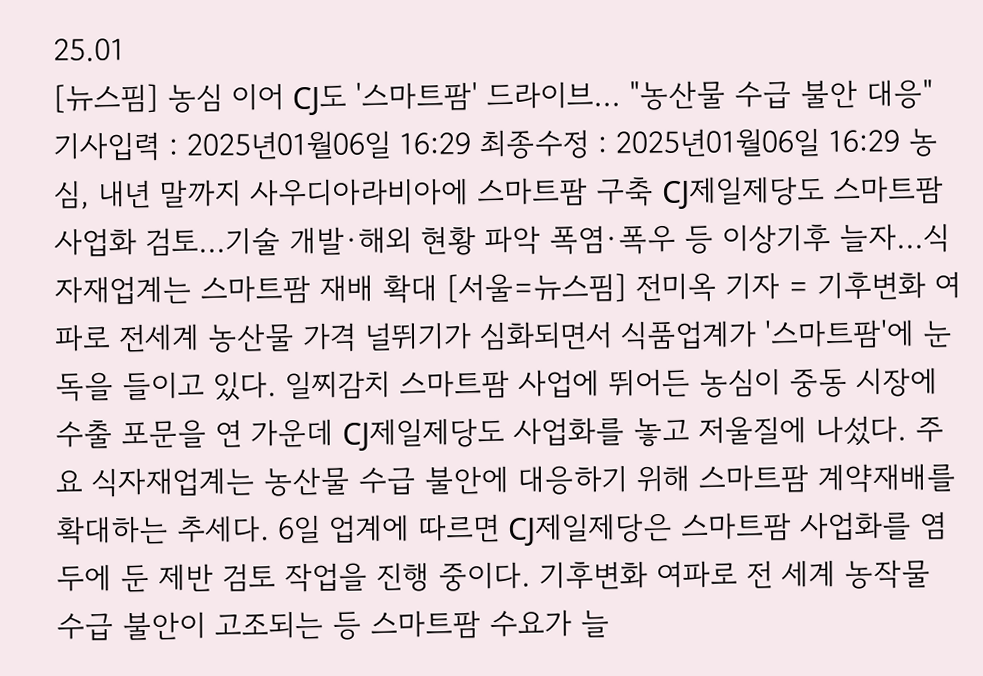25.01
[뉴스핌] 농심 이어 CJ도 '스마트팜' 드라이브... "농산물 수급 불안 대응" 기사입력 : 2025년01월06일 16:29 최종수정 : 2025년01월06일 16:29 농심, 내년 말까지 사우디아라비아에 스마트팜 구축 CJ제일제당도 스마트팜 사업화 검토...기술 개발·해외 현황 파악 폭염·폭우 등 이상기후 늘자...식자재업계는 스마트팜 재배 확대 [서울=뉴스핌] 전미옥 기자 = 기후변화 여파로 전세계 농산물 가격 널뛰기가 심화되면서 식품업계가 '스마트팜'에 눈독을 들이고 있다. 일찌감치 스마트팜 사업에 뛰어든 농심이 중동 시장에 수출 포문을 연 가운데 CJ제일제당도 사업화를 놓고 저울질에 나섰다. 주요 식자재업계는 농산물 수급 불안에 대응하기 위해 스마트팜 계약재배를 확대하는 추세다. 6일 업계에 따르면 CJ제일제당은 스마트팜 사업화를 염두에 둔 제반 검토 작업을 진행 중이다. 기후변화 여파로 전 세계 농작물 수급 불안이 고조되는 등 스마트팜 수요가 늘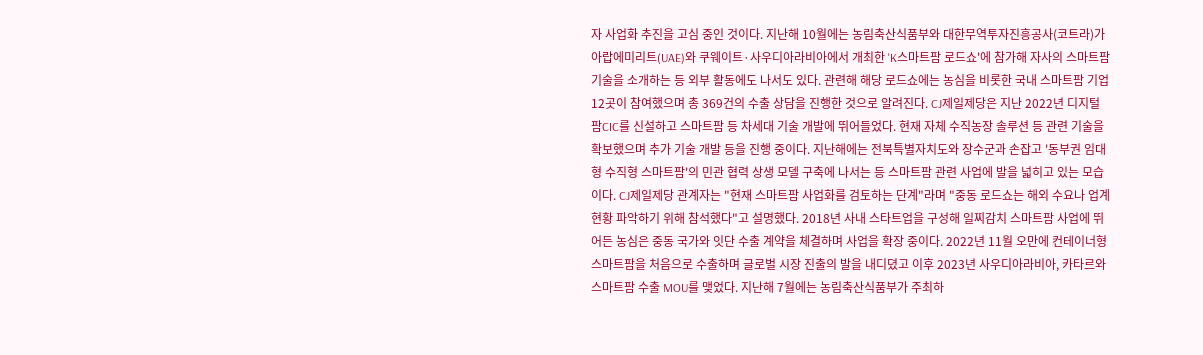자 사업화 추진을 고심 중인 것이다. 지난해 10월에는 농림축산식품부와 대한무역투자진흥공사(코트라)가 아랍에미리트(UAE)와 쿠웨이트·사우디아라비아에서 개최한 'K스마트팜 로드쇼'에 참가해 자사의 스마트팜 기술을 소개하는 등 외부 활동에도 나서도 있다. 관련해 해당 로드쇼에는 농심을 비롯한 국내 스마트팜 기업 12곳이 참여했으며 총 369건의 수출 상담을 진행한 것으로 알려진다. CJ제일제당은 지난 2022년 디지털 팜CIC를 신설하고 스마트팜 등 차세대 기술 개발에 뛰어들었다. 현재 자체 수직농장 솔루션 등 관련 기술을 확보했으며 추가 기술 개발 등을 진행 중이다. 지난해에는 전북특별자치도와 장수군과 손잡고 '동부권 임대형 수직형 스마트팜'의 민관 협력 상생 모델 구축에 나서는 등 스마트팜 관련 사업에 발을 넓히고 있는 모습이다. CJ제일제당 관계자는 "현재 스마트팜 사업화를 검토하는 단계"라며 "중동 로드쇼는 해외 수요나 업계 현황 파악하기 위해 참석했다"고 설명했다. 2018년 사내 스타트업을 구성해 일찌감치 스마트팜 사업에 뛰어든 농심은 중동 국가와 잇단 수출 계약을 체결하며 사업을 확장 중이다. 2022년 11월 오만에 컨테이너형 스마트팜을 처음으로 수출하며 글로벌 시장 진출의 발을 내디뎠고 이후 2023년 사우디아라비아, 카타르와 스마트팜 수출 MOU를 맺었다. 지난해 7월에는 농림축산식품부가 주최하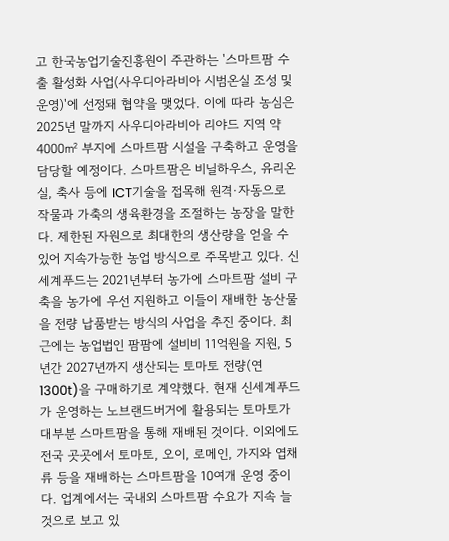고 한국농업기술진흥원이 주관하는 '스마트팜 수출 활성화 사업(사우디아라비아 시범온실 조성 및 운영)'에 선정돼 협약을 맺었다. 이에 따라 농심은 2025년 말까지 사우디아라비아 리야드 지역 약 4000㎡ 부지에 스마트팜 시설을 구축하고 운영을 담당할 예정이다. 스마트팜은 비닐하우스, 유리온실, 축사 등에 ICT기술을 접목해 원격·자동으로 작물과 가축의 생육환경을 조절하는 농장을 말한다. 제한된 자원으로 최대한의 생산량을 얻을 수 있어 지속가능한 농업 방식으로 주목받고 있다. 신세계푸드는 2021년부터 농가에 스마트팜 설비 구축을 농가에 우선 지원하고 이들이 재배한 농산물을 전량 납품받는 방식의 사업을 추진 중이다. 최근에는 농업법인 팜팜에 설비비 11억원을 지원, 5년간 2027년까지 생산되는 토마토 전량(연 1300t)을 구매하기로 계약했다. 현재 신세계푸드가 운영하는 노브랜드버거에 활용되는 토마토가 대부분 스마트팜을 통해 재배된 것이다. 이외에도 전국 곳곳에서 토마토, 오이, 로메인, 가지와 엽채류 등을 재배하는 스마트팜을 10여개 운영 중이다. 업계에서는 국내외 스마트팜 수요가 지속 늘 것으로 보고 있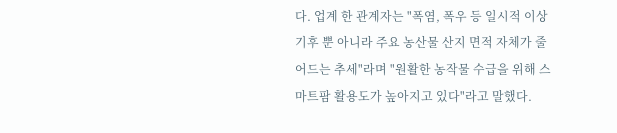다. 업계 한 관계자는 "폭염, 폭우 등 일시적 이상기후 뿐 아니라 주요 농산물 산지 면적 자체가 줄어드는 추세"라며 "원활한 농작물 수급을 위해 스마트팜 활용도가 높아지고 있다"라고 말했다.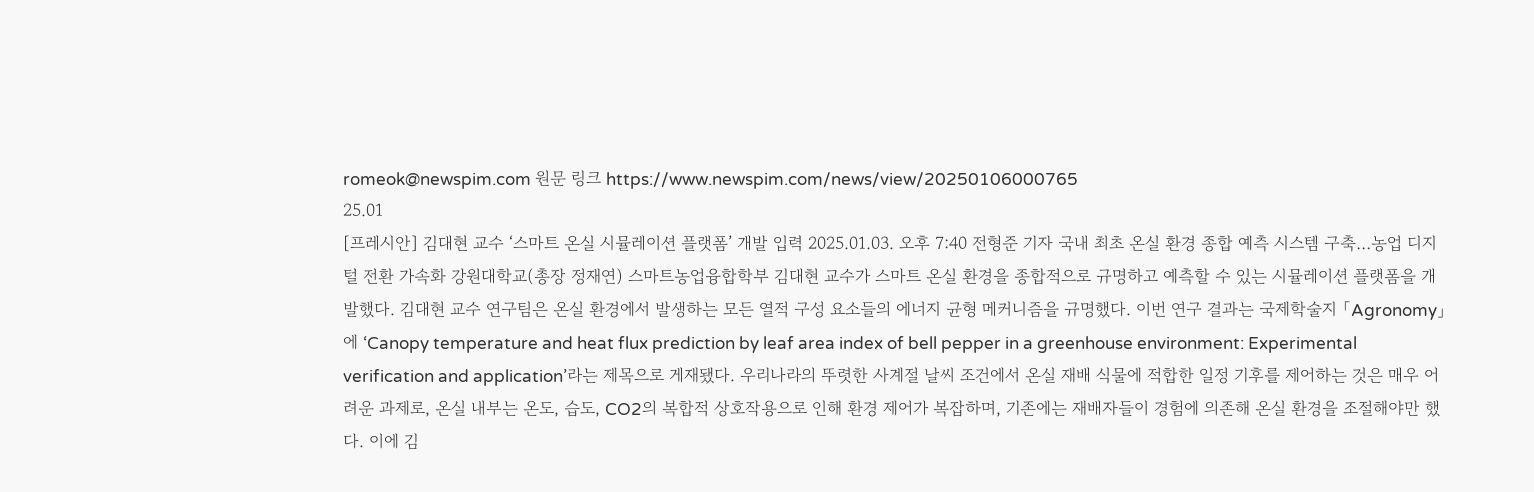romeok@newspim.com 원문 링크 https://www.newspim.com/news/view/20250106000765
25.01
[프레시안] 김대현 교수 ‘스마트 온실 시뮬레이션 플랫폼’ 개발 입력 2025.01.03. 오후 7:40 전형준 기자 국내 최초 온실 환경 종합 예측 시스템 구축…농업 디지털 전환 가속화 강원대학교(총장 정재연) 스마트농업융합학부 김대현 교수가 스마트 온실 환경을 종합적으로 규명하고 예측할 수 있는 시뮬레이션 플랫폼을 개발했다. 김대현 교수 연구팀은 온실 환경에서 발생하는 모든 열적 구성 요소들의 에너지 균형 메커니즘을 규명했다. 이번 연구 결과는 국제학술지 「Agronomy」에 ‘Canopy temperature and heat flux prediction by leaf area index of bell pepper in a greenhouse environment: Experimental verification and application’라는 제목으로 게재됐다. 우리나라의 뚜렷한 사계절 날씨 조건에서 온실 재배 식물에 적합한 일정 기후를 제어하는 것은 매우 어려운 과제로, 온실 내부는 온도, 습도, CO2의 복합적 상호작용으로 인해 환경 제어가 복잡하며, 기존에는 재배자들이 경험에 의존해 온실 환경을 조절해야만 했다. 이에 김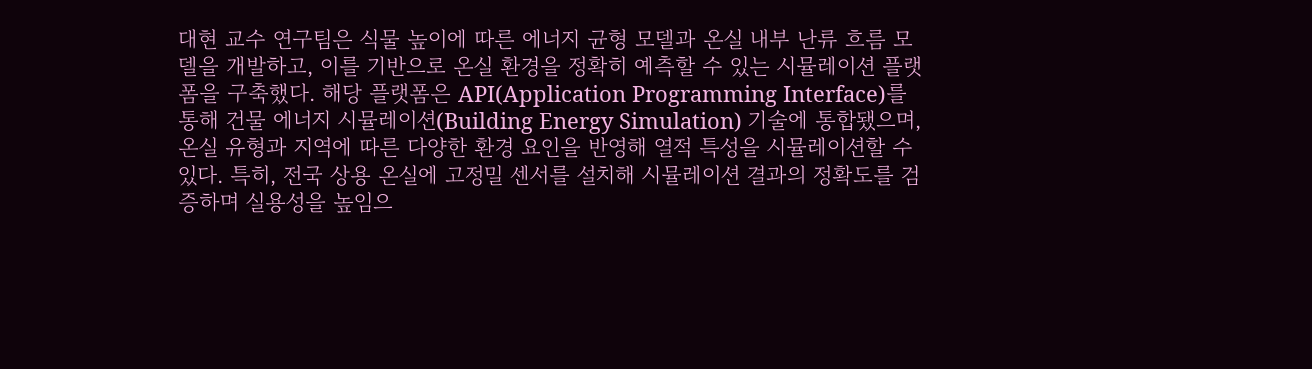대현 교수 연구팀은 식물 높이에 따른 에너지 균형 모델과 온실 내부 난류 흐름 모델을 개발하고, 이를 기반으로 온실 환경을 정확히 예측할 수 있는 시뮬레이션 플랫폼을 구축했다. 해당 플랫폼은 API(Application Programming Interface)를 통해 건물 에너지 시뮬레이션(Building Energy Simulation) 기술에 통합됐으며, 온실 유형과 지역에 따른 다양한 환경 요인을 반영해 열적 특성을 시뮬레이션할 수 있다. 특히, 전국 상용 온실에 고정밀 센서를 설치해 시뮬레이션 결과의 정확도를 검증하며 실용성을 높임으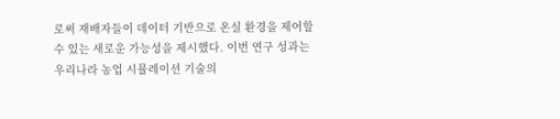로써 재배자들이 데이터 기반으로 온실 환경을 제어할 수 있는 새로운 가능성을 제시했다. 이번 연구 성과는 우리나라 농업 시뮬레이션 기술의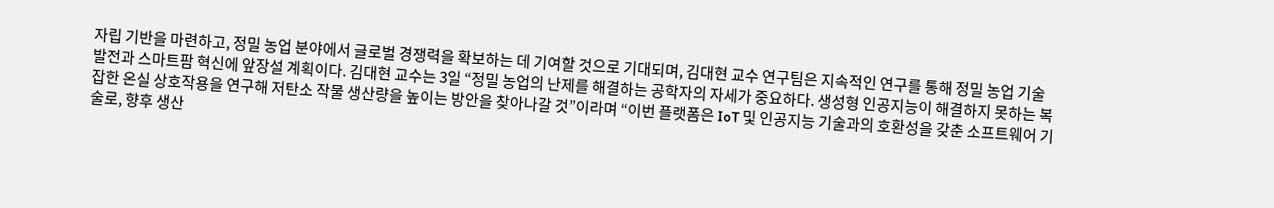자립 기반을 마련하고, 정밀 농업 분야에서 글로벌 경쟁력을 확보하는 데 기여할 것으로 기대되며, 김대현 교수 연구팀은 지속적인 연구를 통해 정밀 농업 기술 발전과 스마트팜 혁신에 앞장설 계획이다. 김대현 교수는 3일 “정밀 농업의 난제를 해결하는 공학자의 자세가 중요하다. 생성형 인공지능이 해결하지 못하는 복잡한 온실 상호작용을 연구해 저탄소 작물 생산량을 높이는 방안을 찾아나갈 것”이라며 “이번 플랫폼은 IoT 및 인공지능 기술과의 호환성을 갖춘 소프트웨어 기술로, 향후 생산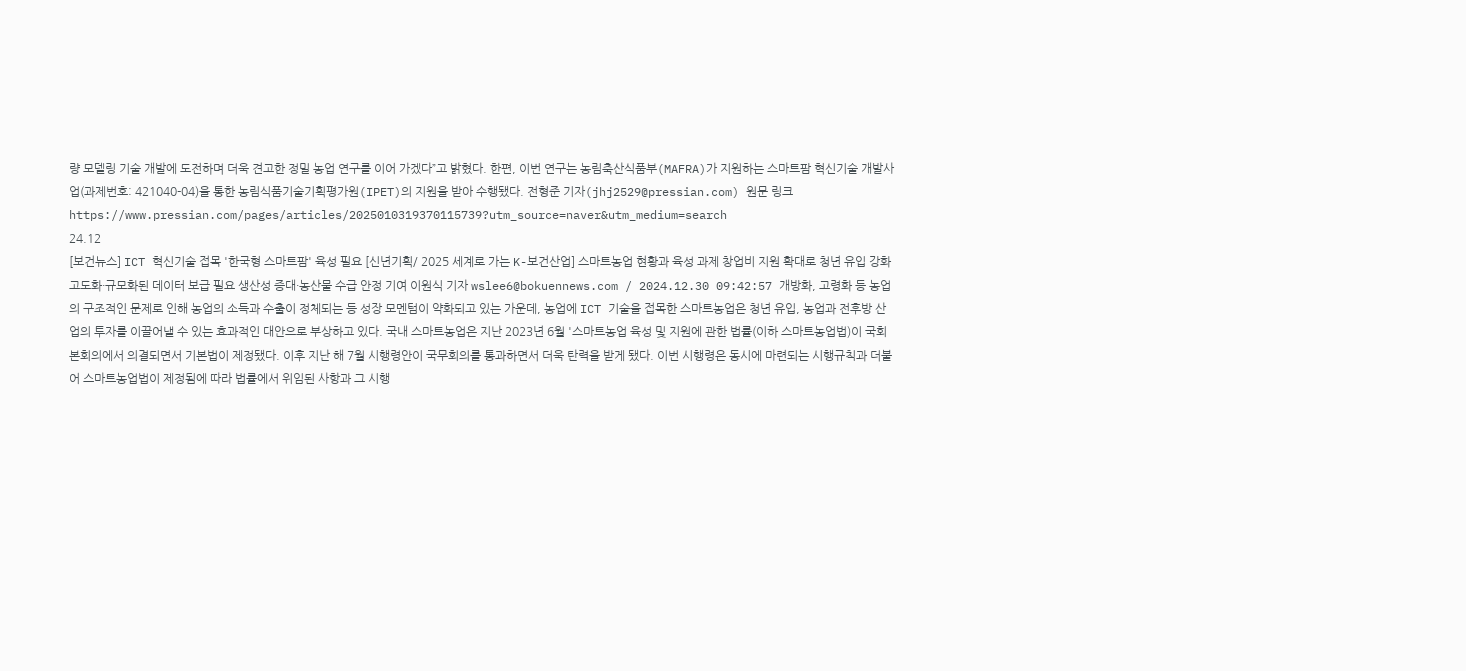량 모델링 기술 개발에 도전하며 더욱 견고한 정밀 농업 연구를 이어 가겠다”고 밝혔다. 한편, 이번 연구는 농림축산식품부(MAFRA)가 지원하는 스마트팜 혁신기술 개발사업(과제번호: 421040-04)을 통한 농림식품기술기획평가원(IPET)의 지원을 받아 수행됐다. 전형준 기자(jhj2529@pressian.com) 원문 링크 https://www.pressian.com/pages/articles/2025010319370115739?utm_source=naver&utm_medium=search
24.12
[보건뉴스] ICT 혁신기술 접목 '한국형 스마트팜' 육성 필요 [신년기획/ 2025 세계로 가는 K-보건산업] 스마트농업 현황과 육성 과제 창업비 지원 확대로 청년 유입 강화 고도화·규모화된 데이터 보급 필요 생산성 증대·농산물 수급 안정 기여 이원식 기자 wslee6@bokuennews.com / 2024.12.30 09:42:57 개방화, 고령화 등 농업의 구조적인 문제로 인해 농업의 소득과 수출이 정체되는 등 성장 모멘텀이 약화되고 있는 가운데, 농업에 ICT 기술을 접목한 스마트농업은 청년 유입, 농업과 전후방 산업의 투자를 이끌어낼 수 있는 효과적인 대안으로 부상하고 있다. 국내 스마트농업은 지난 2023년 6월 '스마트농업 육성 및 지원에 관한 법률(이하 스마트농업법)이 국회 본회의에서 의결되면서 기본법이 제정됐다. 이후 지난 해 7월 시행령안이 국무회의를 통과하면서 더욱 탄력을 받게 됐다. 이번 시행령은 동시에 마련되는 시행규칙과 더불어 스마트농업법이 제정됨에 따라 법률에서 위임된 사항과 그 시행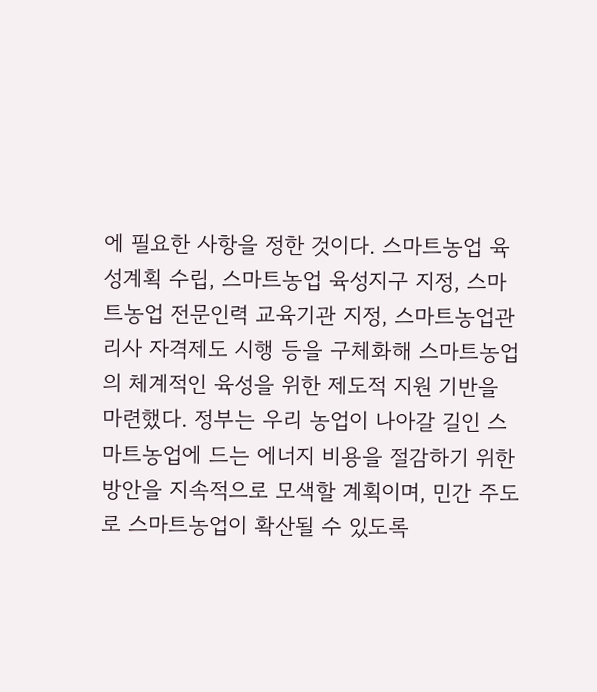에 필요한 사항을 정한 것이다. 스마트농업 육성계획 수립, 스마트농업 육성지구 지정, 스마트농업 전문인력 교육기관 지정, 스마트농업관리사 자격제도 시행 등을 구체화해 스마트농업의 체계적인 육성을 위한 제도적 지원 기반을 마련했다. 정부는 우리 농업이 나아갈 길인 스마트농업에 드는 에너지 비용을 절감하기 위한 방안을 지속적으로 모색할 계획이며, 민간 주도로 스마트농업이 확산될 수 있도록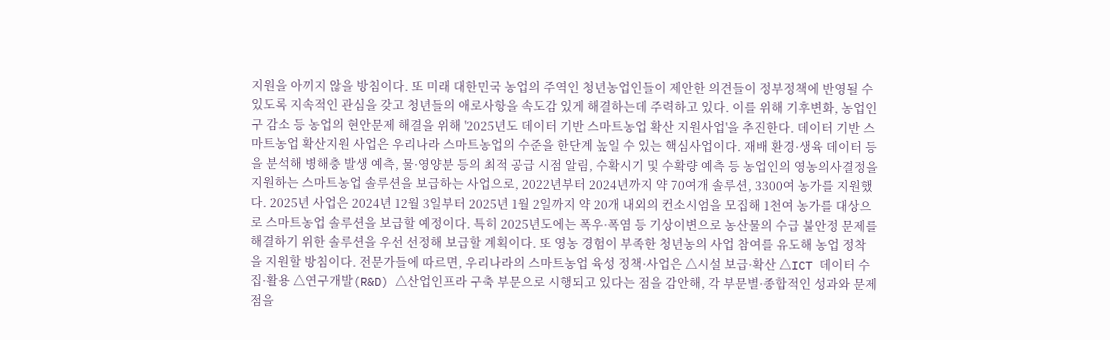지원을 아끼지 않을 방침이다. 또 미래 대한민국 농업의 주역인 청년농업인들이 제안한 의견들이 정부정책에 반영될 수 있도록 지속적인 관심을 갖고 청년들의 애로사항을 속도감 있게 해결하는데 주력하고 있다. 이를 위해 기후변화, 농업인구 감소 등 농업의 현안문제 해결을 위해 '2025년도 데이터 기반 스마트농업 확산 지원사업'을 추진한다. 데이터 기반 스마트농업 확산지원 사업은 우리나라 스마트농업의 수준을 한단계 높일 수 있는 핵심사업이다. 재배 환경·생육 데이터 등을 분석해 병해충 발생 예측, 물·영양분 등의 최적 공급 시점 알림, 수확시기 및 수확량 예측 등 농업인의 영농의사결정을 지원하는 스마트농업 솔루션을 보급하는 사업으로, 2022년부터 2024년까지 약 70여개 솔루션, 3300여 농가를 지원했다. 2025년 사업은 2024년 12월 3일부터 2025년 1월 2일까지 약 20개 내외의 컨소시엄을 모집해 1천여 농가를 대상으로 스마트농업 솔루션을 보급할 예정이다. 특히 2025년도에는 폭우·폭염 등 기상이변으로 농산물의 수급 불안정 문제를 해결하기 위한 솔루션을 우선 선정해 보급할 계획이다. 또 영농 경험이 부족한 청년농의 사업 참여를 유도해 농업 정착을 지원할 방침이다. 전문가들에 따르면, 우리나라의 스마트농업 육성 정책·사업은 △시설 보급·확산 △ICT 데이터 수집·활용 △연구개발(R&D) △산업인프라 구축 부문으로 시행되고 있다는 점을 감안해, 각 부문별·종합적인 성과와 문제점을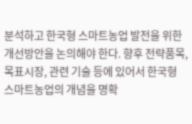분석하고 한국형 스마트농업 발전을 위한 개선방안을 논의해야 한다. 향후 전략품목, 목표시장, 관련 기술 등에 있어서 한국형 스마트농업의 개념을 명확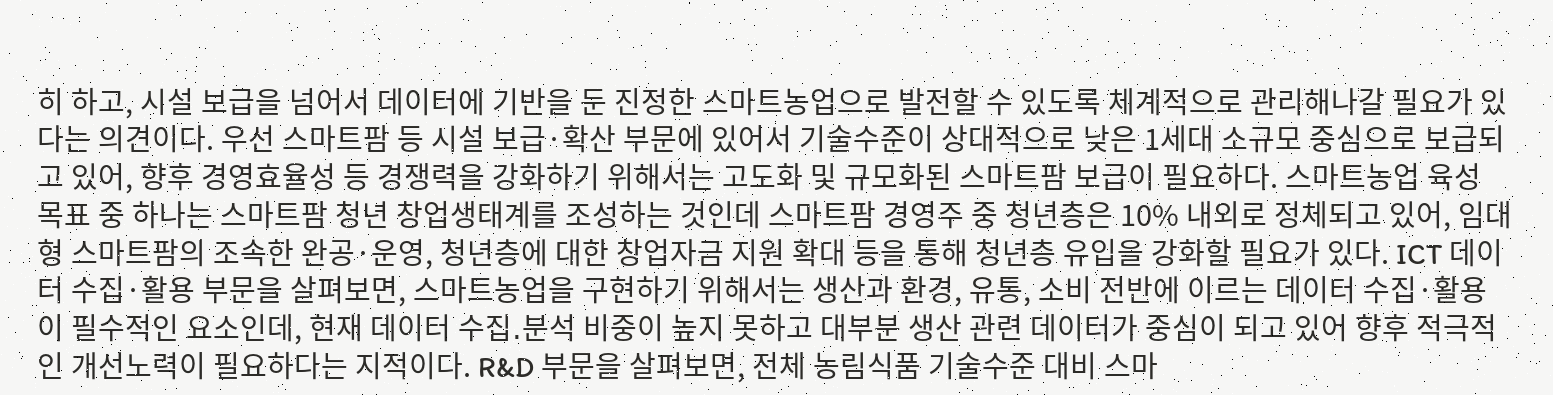히 하고, 시설 보급을 넘어서 데이터에 기반을 둔 진정한 스마트농업으로 발전할 수 있도록 체계적으로 관리해나갈 필요가 있다는 의견이다. 우선 스마트팜 등 시설 보급·확산 부문에 있어서 기술수준이 상대적으로 낮은 1세대 소규모 중심으로 보급되고 있어, 향후 경영효율성 등 경쟁력을 강화하기 위해서는 고도화 및 규모화된 스마트팜 보급이 필요하다. 스마트농업 육성 목표 중 하나는 스마트팜 청년 창업생태계를 조성하는 것인데 스마트팜 경영주 중 청년층은 10% 내외로 정체되고 있어, 임대형 스마트팜의 조속한 완공·운영, 청년층에 대한 창업자금 지원 확대 등을 통해 청년층 유입을 강화할 필요가 있다. ICT 데이터 수집·활용 부문을 살펴보면, 스마트농업을 구현하기 위해서는 생산과 환경, 유통, 소비 전반에 이르는 데이터 수집·활용이 필수적인 요소인데, 현재 데이터 수집․분석 비중이 높지 못하고 대부분 생산 관련 데이터가 중심이 되고 있어 향후 적극적인 개선노력이 필요하다는 지적이다. R&D 부문을 살펴보면, 전체 농림식품 기술수준 대비 스마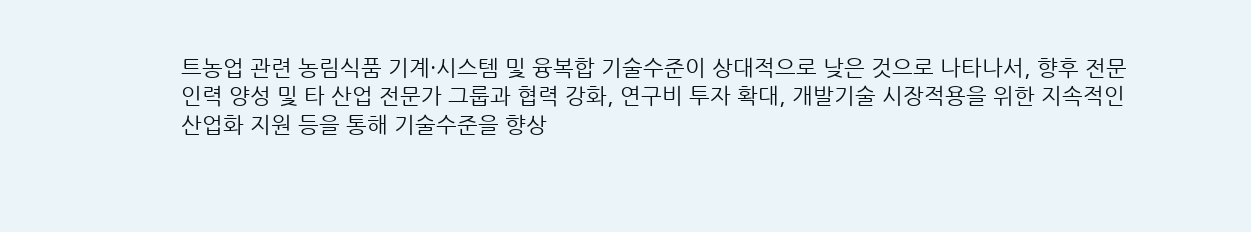트농업 관련 농림식품 기계·시스템 및 융복합 기술수준이 상대적으로 낮은 것으로 나타나서, 향후 전문인력 양성 및 타 산업 전문가 그룹과 협력 강화, 연구비 투자 확대, 개발기술 시장적용을 위한 지속적인 산업화 지원 등을 통해 기술수준을 향상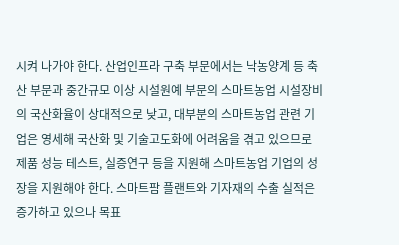시켜 나가야 한다. 산업인프라 구축 부문에서는 낙농양계 등 축산 부문과 중간규모 이상 시설원예 부문의 스마트농업 시설장비의 국산화율이 상대적으로 낮고, 대부분의 스마트농업 관련 기업은 영세해 국산화 및 기술고도화에 어려움을 겪고 있으므로 제품 성능 테스트, 실증연구 등을 지원해 스마트농업 기업의 성장을 지원해야 한다. 스마트팜 플랜트와 기자재의 수출 실적은 증가하고 있으나 목표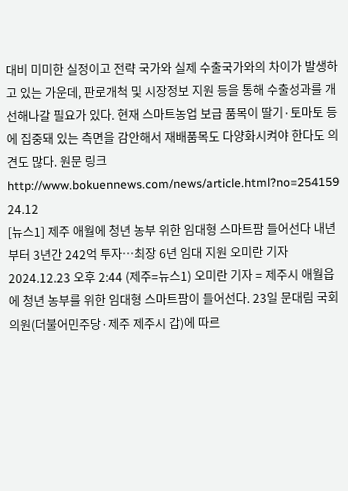대비 미미한 실정이고 전략 국가와 실제 수출국가와의 차이가 발생하고 있는 가운데, 판로개척 및 시장정보 지원 등을 통해 수출성과를 개선해나갈 필요가 있다. 현재 스마트농업 보급 품목이 딸기·토마토 등에 집중돼 있는 측면을 감안해서 재배품목도 다양화시켜야 한다도 의견도 많다. 원문 링크 http://www.bokuennews.com/news/article.html?no=254159
24.12
[뉴스1] 제주 애월에 청년 농부 위한 임대형 스마트팜 들어선다 내년부터 3년간 242억 투자…최장 6년 임대 지원 오미란 기자 2024.12.23 오후 2:44 (제주=뉴스1) 오미란 기자 = 제주시 애월읍에 청년 농부를 위한 임대형 스마트팜이 들어선다. 23일 문대림 국회의원(더불어민주당·제주 제주시 갑)에 따르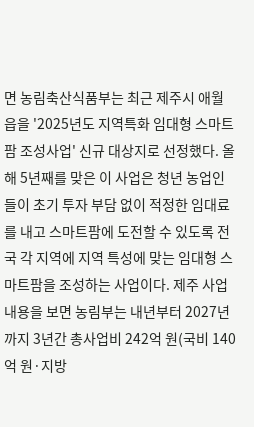면 농림축산식품부는 최근 제주시 애월읍을 '2025년도 지역특화 임대형 스마트팜 조성사업' 신규 대상지로 선정했다. 올해 5년째를 맞은 이 사업은 청년 농업인들이 초기 투자 부담 없이 적정한 임대료를 내고 스마트팜에 도전할 수 있도록 전국 각 지역에 지역 특성에 맞는 임대형 스마트팜을 조성하는 사업이다. 제주 사업 내용을 보면 농림부는 내년부터 2027년까지 3년간 총사업비 242억 원(국비 140억 원·지방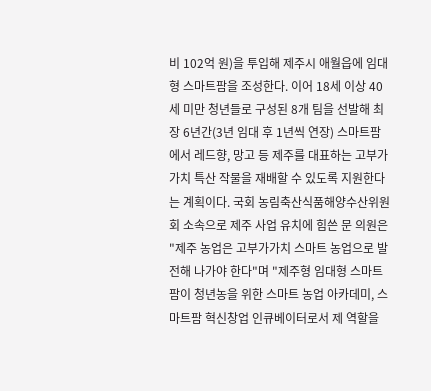비 102억 원)을 투입해 제주시 애월읍에 임대형 스마트팜을 조성한다. 이어 18세 이상 40세 미만 청년들로 구성된 8개 팀을 선발해 최장 6년간(3년 임대 후 1년씩 연장) 스마트팜에서 레드향, 망고 등 제주를 대표하는 고부가가치 특산 작물을 재배할 수 있도록 지원한다는 계획이다. 국회 농림축산식품해양수산위원회 소속으로 제주 사업 유치에 힘쓴 문 의원은 "제주 농업은 고부가가치 스마트 농업으로 발전해 나가야 한다"며 "제주형 임대형 스마트팜이 청년농을 위한 스마트 농업 아카데미, 스마트팜 혁신창업 인큐베이터로서 제 역할을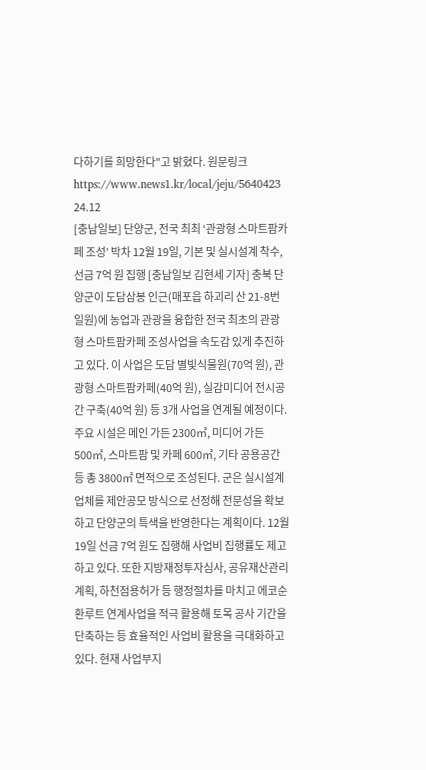다하기를 희망한다"고 밝혔다. 원문링크 https://www.news1.kr/local/jeju/5640423
24.12
[충남일보] 단양군, 전국 최최 ‘관광형 스마트팜카페 조성’ 박차 12월 19일, 기본 및 실시설계 착수, 선금 7억 원 집행 [충남일보 김현세 기자] 충북 단양군이 도담삼봉 인근(매포읍 하괴리 산 21-8번 일원)에 농업과 관광을 융합한 전국 최초의 관광형 스마트팜카페 조성사업을 속도감 있게 추진하고 있다. 이 사업은 도담 별빛식물원(70억 원), 관광형 스마트팜카페(40억 원), 실감미디어 전시공간 구축(40억 원) 등 3개 사업을 연계될 예정이다. 주요 시설은 메인 가든 2300㎡, 미디어 가든 500㎡, 스마트팜 및 카페 600㎡, 기타 공용공간 등 총 3800㎡ 면적으로 조성된다. 군은 실시설계 업체를 제안공모 방식으로 선정해 전문성을 확보하고 단양군의 특색을 반영한다는 계획이다. 12월 19일 선금 7억 원도 집행해 사업비 집행률도 제고하고 있다. 또한 지방재정투자심사, 공유재산관리계획, 하천점용허가 등 행정절차를 마치고 에코순환루트 연계사업을 적극 활용해 토목 공사 기간을 단축하는 등 효율적인 사업비 활용을 극대화하고 있다. 현재 사업부지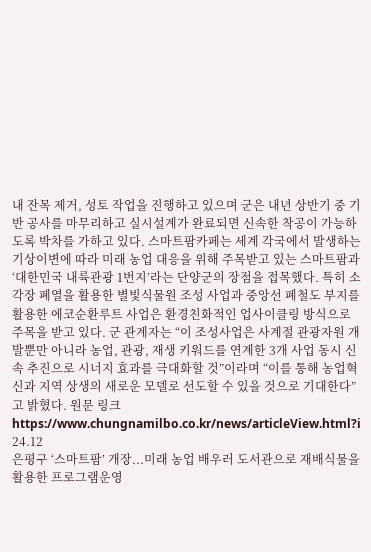내 잔목 제거, 성토 작업을 진행하고 있으며 군은 내년 상반기 중 기반 공사를 마무리하고 실시설계가 완료되면 신속한 착공이 가능하도록 박차를 가하고 있다. 스마트팜카페는 세계 각국에서 발생하는 기상이변에 따라 미래 농업 대응을 위해 주목받고 있는 스마트팜과 ‘대한민국 내륙관광 1번지’라는 단양군의 장점을 접목했다. 특히 소각장 폐열을 활용한 별빛식물원 조성 사업과 중앙선 폐철도 부지를 활용한 에코순환루트 사업은 환경친화적인 업사이클링 방식으로 주목을 받고 있다. 군 관계자는 “이 조성사업은 사계절 관광자원 개발뿐만 아니라 농업, 관광, 재생 키워드를 연계한 3개 사업 동시 신속 추진으로 시너지 효과를 극대화할 것”이라며 “이를 통해 농업혁신과 지역 상생의 새로운 모델로 선도할 수 있을 것으로 기대한다”고 밝혔다. 원문 링크 https://www.chungnamilbo.co.kr/news/articleView.html?i
24.12
은평구 ‘스마트팜’ 개장...미래 농업 배우러 도서관으로 재배식물을 활용한 프로그램운영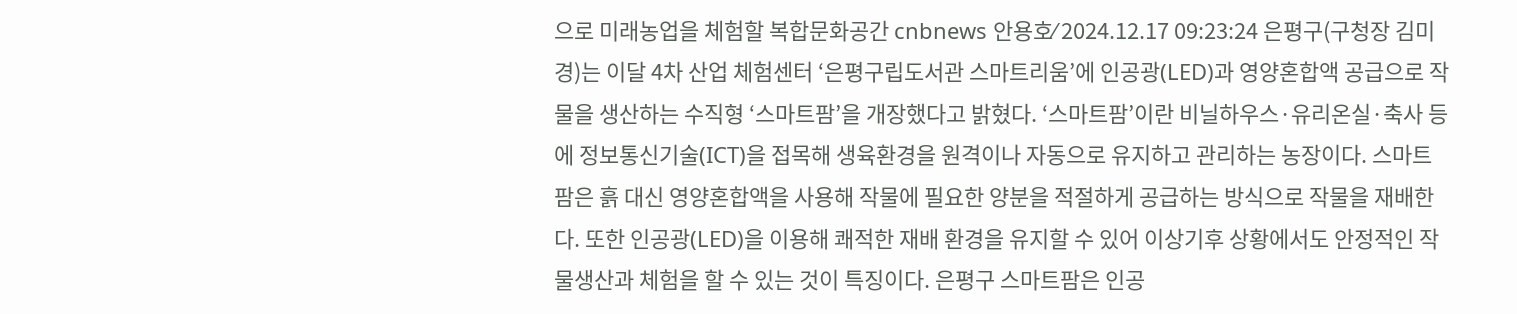으로 미래농업을 체험할 복합문화공간 cnbnews 안용호⁄ 2024.12.17 09:23:24 은평구(구청장 김미경)는 이달 4차 산업 체험센터 ‘은평구립도서관 스마트리움’에 인공광(LED)과 영양혼합액 공급으로 작물을 생산하는 수직형 ‘스마트팜’을 개장했다고 밝혔다. ‘스마트팜’이란 비닐하우스·유리온실·축사 등에 정보통신기술(ICT)을 접목해 생육환경을 원격이나 자동으로 유지하고 관리하는 농장이다. 스마트팜은 흙 대신 영양혼합액을 사용해 작물에 필요한 양분을 적절하게 공급하는 방식으로 작물을 재배한다. 또한 인공광(LED)을 이용해 쾌적한 재배 환경을 유지할 수 있어 이상기후 상황에서도 안정적인 작물생산과 체험을 할 수 있는 것이 특징이다. 은평구 스마트팜은 인공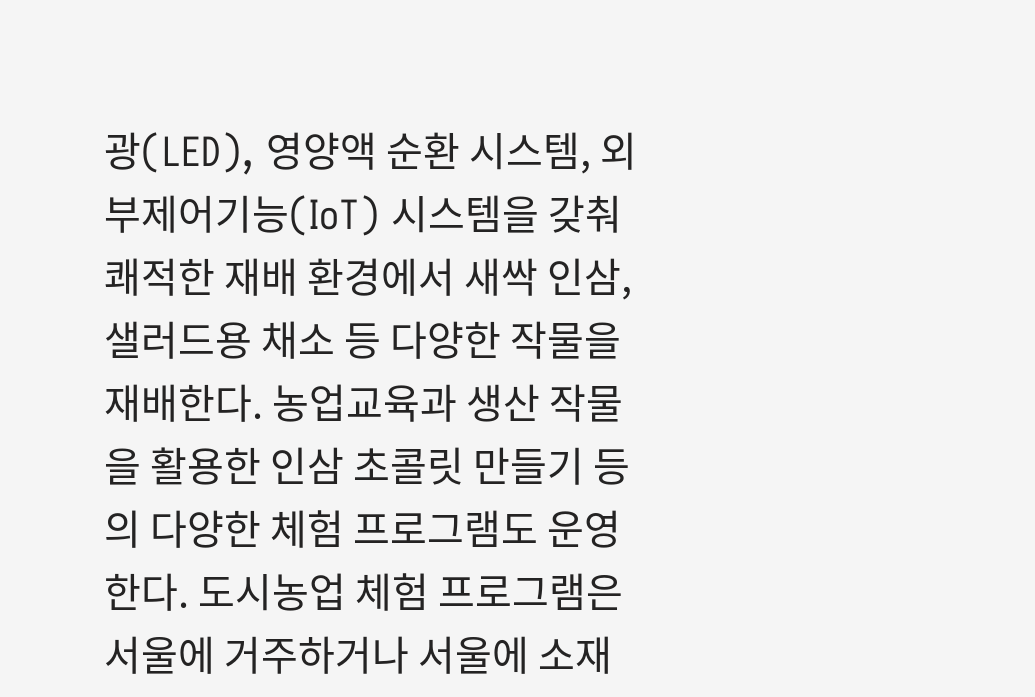광(LED), 영양액 순환 시스템, 외부제어기능(IoT) 시스템을 갖춰 쾌적한 재배 환경에서 새싹 인삼, 샐러드용 채소 등 다양한 작물을 재배한다. 농업교육과 생산 작물을 활용한 인삼 초콜릿 만들기 등의 다양한 체험 프로그램도 운영한다. 도시농업 체험 프로그램은 서울에 거주하거나 서울에 소재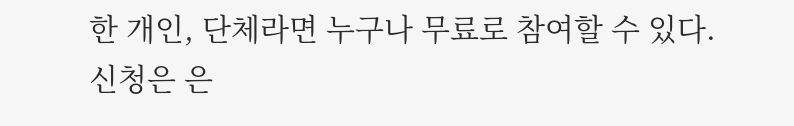한 개인, 단체라면 누구나 무료로 참여할 수 있다. 신청은 은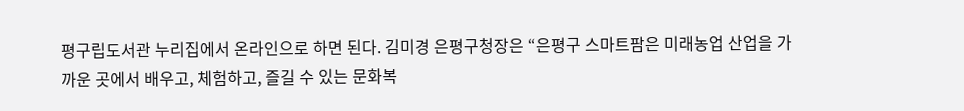평구립도서관 누리집에서 온라인으로 하면 된다. 김미경 은평구청장은 “은평구 스마트팜은 미래농업 산업을 가까운 곳에서 배우고, 체험하고, 즐길 수 있는 문화복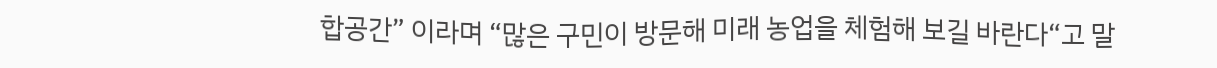합공간” 이라며 “많은 구민이 방문해 미래 농업을 체험해 보길 바란다“고 말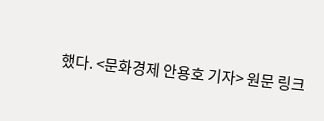했다. <문화경제 안용호 기자> 원문 링크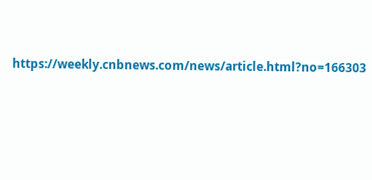https://weekly.cnbnews.com/news/article.html?no=166303